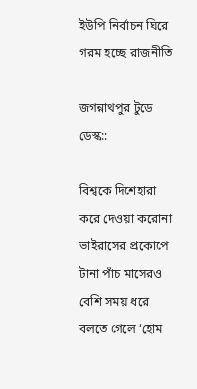ইউপি নির্বাচন ঘিরে গরম হচ্ছে রাজনীতি

জগন্নাথপুর টুডে ডেস্ক::

বিশ্বকে দিশেহারা করে দেওয়া করোনা ভাইরাসের প্রকোপে টানা পাঁচ মাসেরও বেশি সময় ধরে বলতে গেলে ‘হোম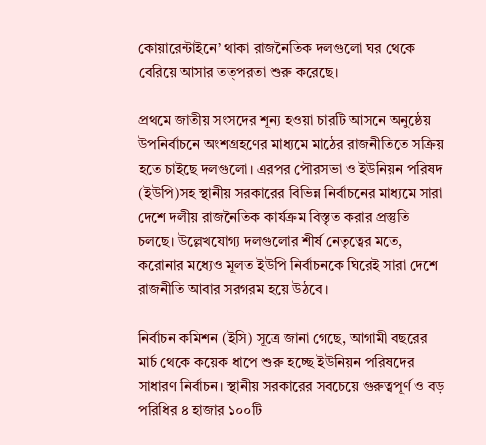কোয়ারেন্টাইনে’ থাকা রাজনৈতিক দলগুলো ঘর থেকে বেরিয়ে আসার তত্পরতা শুরু করেছে।

প্রথমে জাতীয় সংসদের শূন্য হওয়া চারটি আসনে অনুষ্ঠেয় উপনির্বাচনে অংশগ্রহণের মাধ্যমে মাঠের রাজনীতিতে সক্রিয় হতে চাইছে দলগুলো। এরপর পৌরসভা ও ইউনিয়ন পরিষদ (ইউপি)সহ স্থানীয় সরকারের বিভিন্ন নির্বাচনের মাধ্যমে সারা দেশে দলীয় রাজনৈতিক কার্যক্রম বিস্তৃত করার প্রস্তুতি চলছে। উল্লেখযোগ্য দলগুলোর শীর্ষ নেতৃত্বের মতে, করোনার মধ্যেও মূলত ইউপি নির্বাচনকে ঘিরেই সারা দেশে রাজনীতি আবার সরগরম হয়ে উঠবে।

নির্বাচন কমিশন (ইসি) সূত্রে জানা গেছে, আগামী বছরের মার্চ থেকে কয়েক ধাপে শুরু হচ্ছে ইউনিয়ন পরিষদের সাধারণ নির্বাচন। স্থানীয় সরকারের সবচেয়ে গুরুত্বপূর্ণ ও বড় পরিধির ৪ হাজার ১০০টি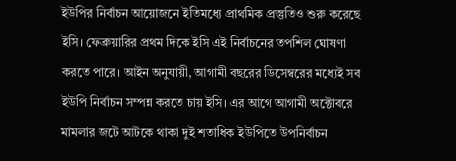ইউপির নির্বাচন আয়োজনে ইতিমধ্যে প্রাথমিক প্রস্তুতিও শুরু করেছে ইসি। ফেব্রুয়ারির প্রথম দিকে ইসি এই নির্বাচনের তপশিল ঘোষণা করতে পারে। আইন অনুযায়ী, আগামী বছরের ডিসেম্বরের মধ্যেই সব ইউপি নির্বাচন সম্পন্ন করতে চায় ইসি। এর আগে আগামী অক্টোবরে মামলার জটে আটকে থাকা দুই শতাধিক ইউপিতে উপনির্বাচন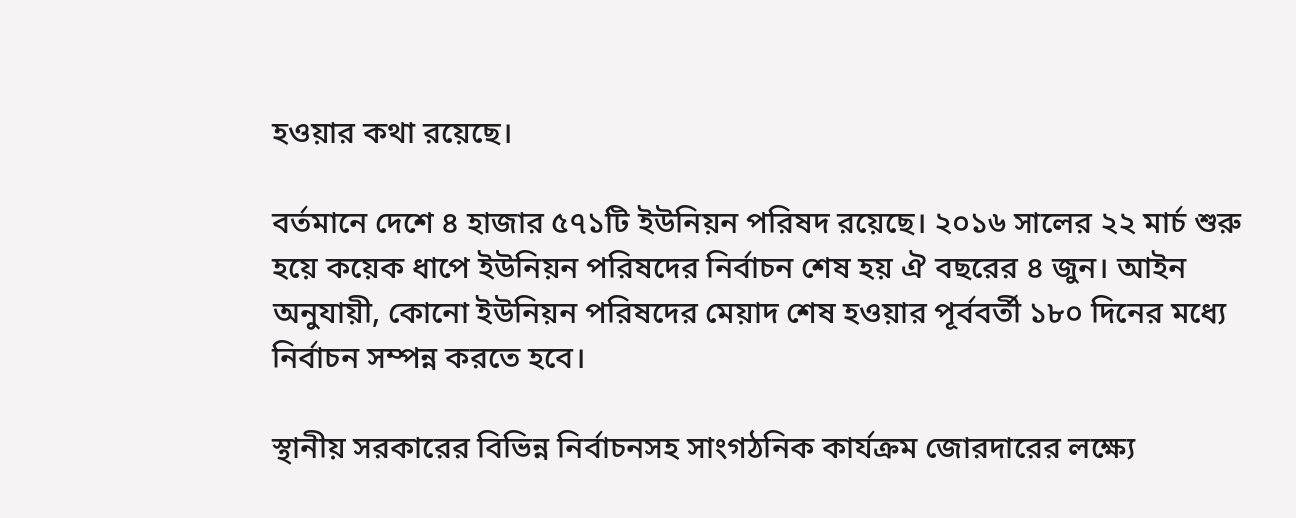হওয়ার কথা রয়েছে।

বর্তমানে দেশে ৪ হাজার ৫৭১টি ইউনিয়ন পরিষদ রয়েছে। ২০১৬ সালের ২২ মার্চ শুরু হয়ে কয়েক ধাপে ইউনিয়ন পরিষদের নির্বাচন শেষ হয় ঐ বছরের ৪ জুন। আইন অনুযায়ী, কোনো ইউনিয়ন পরিষদের মেয়াদ শেষ হওয়ার পূর্ববর্তী ১৮০ দিনের মধ্যে নির্বাচন সম্পন্ন করতে হবে।

স্থানীয় সরকারের বিভিন্ন নির্বাচনসহ সাংগঠনিক কার্যক্রম জোরদারের লক্ষ্যে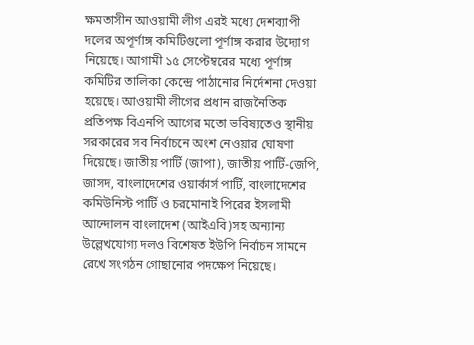ক্ষমতাসীন আওয়ামী লীগ এরই মধ্যে দেশব্যাপী দলের অপূর্ণাঙ্গ কমিটিগুলো পূর্ণাঙ্গ করার উদ্যোগ নিয়েছে। আগামী ১৫ সেপ্টেম্বরের মধ্যে পূর্ণাঙ্গ কমিটির তালিকা কেন্দ্রে পাঠানোর নির্দেশনা দেওয়া হয়েছে। আওয়ামী লীগের প্রধান রাজনৈতিক প্রতিপক্ষ বিএনপি আগের মতো ভবিষ্যতেও স্থানীয় সরকারের সব নির্বাচনে অংশ নেওয়ার ঘোষণা দিয়েছে। জাতীয় পার্টি (জাপা), জাতীয় পার্টি-জেপি, জাসদ, বাংলাদেশের ওয়ার্কার্স পার্টি, বাংলাদেশের কমিউনিস্ট পার্টি ও চরমোনাই পিরের ইসলামী আন্দোলন বাংলাদেশ (আইএবি)সহ অন্যান্য উল্লেখযোগ্য দলও বিশেষত ইউপি নির্বাচন সামনে রেখে সংগঠন গোছানোর পদক্ষেপ নিয়েছে।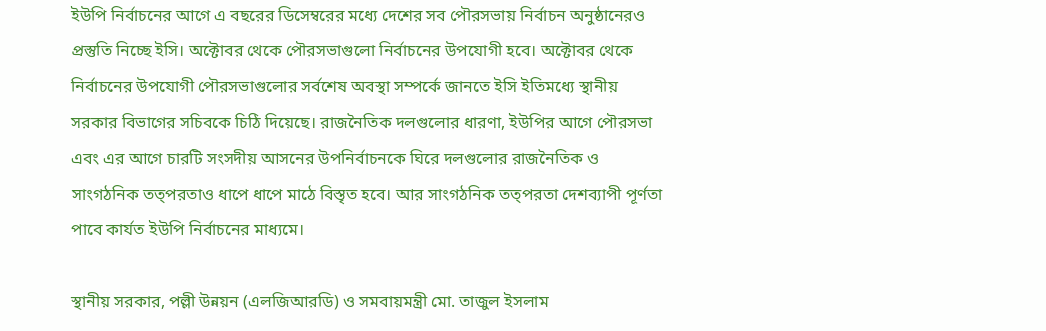ইউপি নির্বাচনের আগে এ বছরের ডিসেম্বরের মধ্যে দেশের সব পৌরসভায় নির্বাচন অনুষ্ঠানেরও প্রস্তুতি নিচ্ছে ইসি। অক্টোবর থেকে পৌরসভাগুলো নির্বাচনের উপযোগী হবে। অক্টোবর থেকে নির্বাচনের উপযোগী পৌরসভাগুলোর সর্বশেষ অবস্থা সম্পর্কে জানতে ইসি ইতিমধ্যে স্থানীয় সরকার বিভাগের সচিবকে চিঠি দিয়েছে। রাজনৈতিক দলগুলোর ধারণা, ইউপির আগে পৌরসভা এবং এর আগে চারটি সংসদীয় আসনের উপনির্বাচনকে ঘিরে দলগুলোর রাজনৈতিক ও সাংগঠনিক তত্পরতাও ধাপে ধাপে মাঠে বিস্তৃত হবে। আর সাংগঠনিক তত্পরতা দেশব্যাপী পূর্ণতা পাবে কার্যত ইউপি নির্বাচনের মাধ্যমে।

স্থানীয় সরকার, পল্লী উন্নয়ন (এলজিআরডি) ও সমবায়মন্ত্রী মো. তাজুল ইসলাম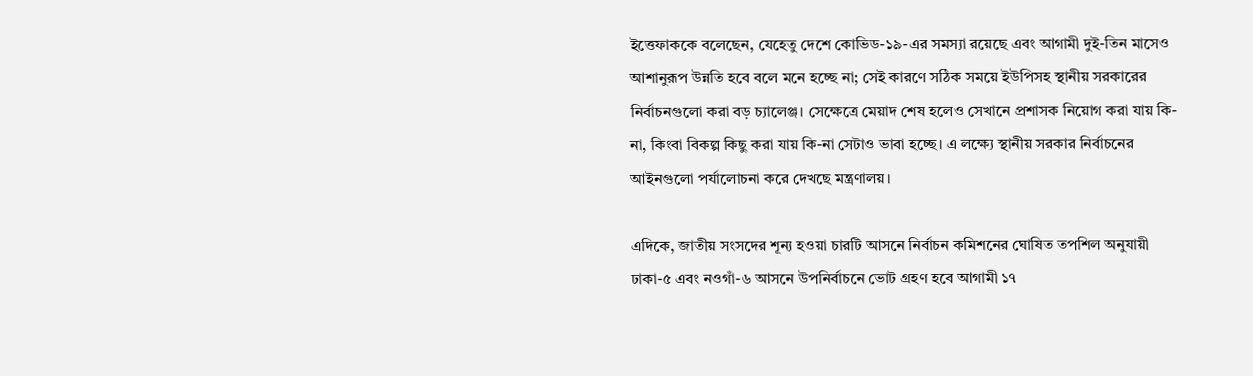ইত্তেফাককে বলেছেন, যেহেতু দেশে কোভিড-১৯-এর সমস্যা রয়েছে এবং আগামী দুই-তিন মাসেও আশানুরূপ উন্নতি হবে বলে মনে হচ্ছে না; সেই কারণে সঠিক সময়ে ইউপিসহ স্থানীয় সরকারের নির্বাচনগুলো করা বড় চ্যালেঞ্জ। সেক্ষেত্রে মেয়াদ শেষ হলেও সেখানে প্রশাসক নিয়োগ করা যায় কি-না, কিংবা বিকল্প কিছু করা যায় কি-না সেটাও ভাবা হচ্ছে। এ লক্ষ্যে স্থানীয় সরকার নির্বাচনের আইনগুলো পর্যালোচনা করে দেখছে মন্ত্রণালয়।

এদিকে, জাতীয় সংসদের শূন্য হওয়া চারটি আসনে নির্বাচন কমিশনের ঘোষিত তপশিল অনুযায়ী ঢাকা-৫ এবং নওগাঁ-৬ আসনে উপনির্বাচনে ভোট গ্রহণ হবে আগামী ১৭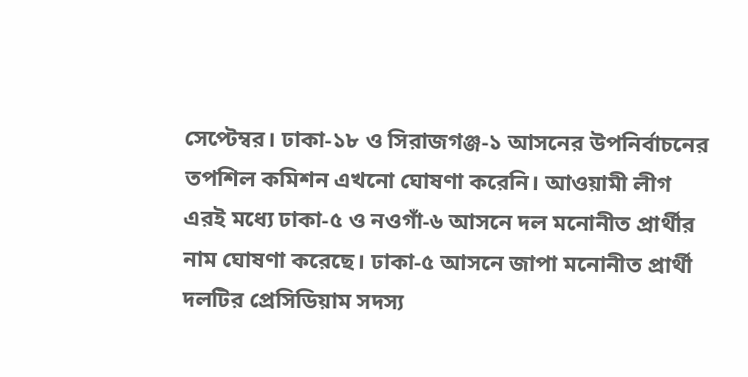সেপ্টেম্বর। ঢাকা-১৮ ও সিরাজগঞ্জ-১ আসনের উপনির্বাচনের তপশিল কমিশন এখনো ঘোষণা করেনি। আওয়ামী লীগ এরই মধ্যে ঢাকা-৫ ও নওগাঁ-৬ আসনে দল মনোনীত প্রার্থীর নাম ঘোষণা করেছে। ঢাকা-৫ আসনে জাপা মনোনীত প্রার্থী দলটির প্রেসিডিয়াম সদস্য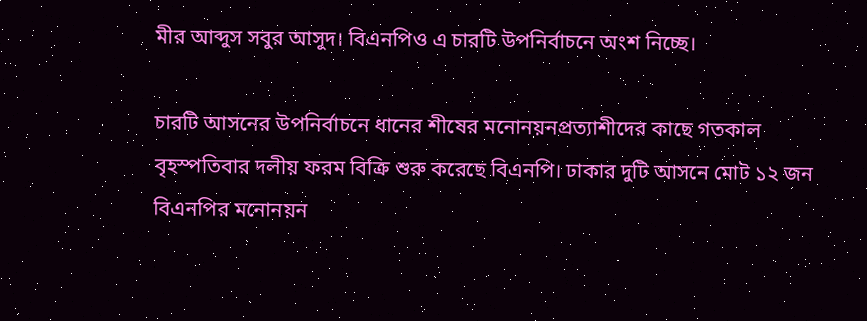মীর আব্দুস সবুর আসুদ। বিএনপিও এ চারটি উপনির্বাচনে অংশ নিচ্ছে।

চারটি আসনের উপনির্বাচনে ধানের শীষের মনোনয়নপ্রত্যাশীদের কাছে গতকাল বৃহস্পতিবার দলীয় ফরম বিক্রি শুরু করেছে বিএনপি। ঢাকার দুটি আসনে মোট ১২ জন বিএনপির মনোনয়ন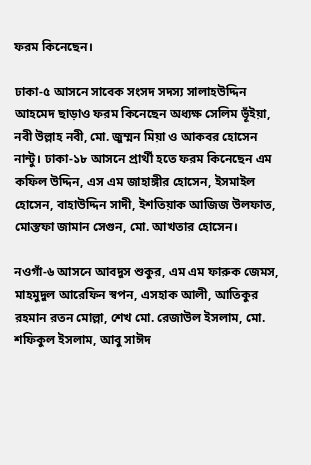ফরম কিনেছেন।

ঢাকা-৫ আসনে সাবেক সংসদ সদস্য সালাহউদ্দিন আহমেদ ছাড়াও ফরম কিনেছেন অধ্যক্ষ সেলিম ভূঁইয়া, নবী উল্লাহ নবী, মো. জুম্মন মিয়া ও আকবর হোসেন নান্টু। ঢাকা-১৮ আসনে প্রার্থী হতে ফরম কিনেছেন এম কফিল উদ্দিন, এস এম জাহাঙ্গীর হোসেন, ইসমাইল হোসেন, বাহাউদ্দিন সাদী, ইশতিয়াক আজিজ উলফাত, মোস্তফা জামান সেগুন, মো. আখতার হোসেন।

নওগাঁ-৬ আসনে আবদুস শুকুর, এম এম ফারুক জেমস, মাহমুদুল আরেফিন স্বপন, এসহাক আলী, আতিকুর রহমান রতন মোল্লা, শেখ মো. রেজাউল ইসলাম, মো. শফিকুল ইসলাম, আবু সাঈদ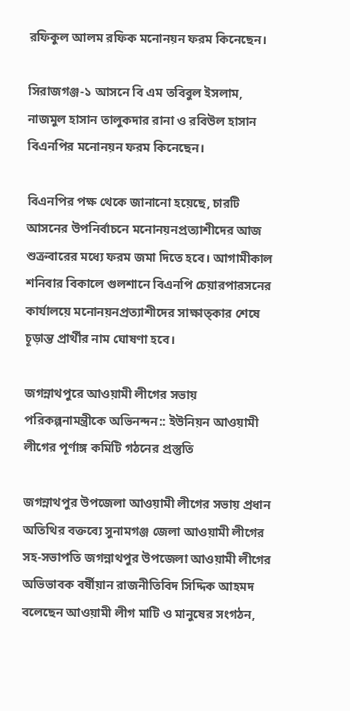রফিকুল আলম রফিক মনোনয়ন ফরম কিনেছেন।

সিরাজগঞ্জ-১ আসনে বি এম তবিবুল ইসলাম, নাজমুল হাসান তালুকদার রানা ও রবিউল হাসান বিএনপির মনোনয়ন ফরম কিনেছেন।

বিএনপির পক্ষ থেকে জানানো হয়েছে, চারটি আসনের উপনির্বাচনে মনোনয়নপ্রত্যাশীদের আজ শুক্রবারের মধ্যে ফরম জমা দিতে হবে। আগামীকাল শনিবার বিকালে গুলশানে বিএনপি চেয়ারপারসনের কার্যালয়ে মনোনয়নপ্রত্যাশীদের সাক্ষাত্কার শেষে চূড়ান্ত প্রার্থীর নাম ঘোষণা হবে।

জগন্নাথপুরে আওয়ামী লীগের সভায় পরিকল্পনামন্ত্রীকে অভিনন্দন:: ইউনিয়ন আওয়ামী লীগের পূর্ণাঙ্গ কমিটি গঠনের প্রস্তুতি

জগন্নাথপুর উপজেলা আওয়ামী লীগের সভায় প্রধান অতিথির বক্তব্যে সুনামগঞ্জ জেলা আওয়ামী লীগের সহ-সভাপতি জগন্নাথপুর উপজেলা আওয়ামী লীগের অভিভাবক বর্ষীয়ান রাজনীতিবিদ সিদ্দিক আহমদ বলেছেন আওয়ামী লীগ মাটি ও মানুষের সংগঠন,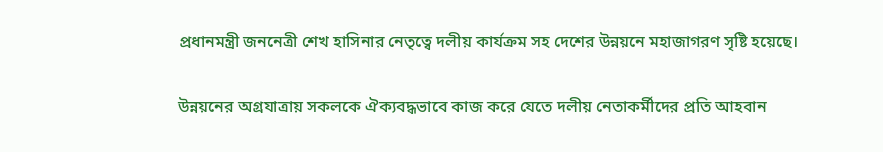প্রধানমন্ত্রী জননেত্রী শেখ হাসিনার নেতৃত্বে দলীয় কার্যক্রম সহ দেশের উন্নয়নে মহাজাগরণ সৃষ্টি হয়েছে।

উন্নয়নের অগ্রযাত্রায় সকলকে ঐক্যবদ্ধভাবে কাজ করে যেতে দলীয় নেতাকর্মীদের প্রতি আহবান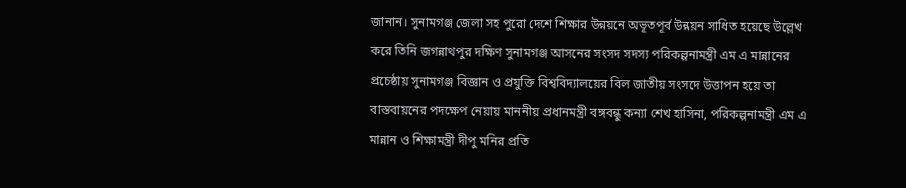জানান। সুনামগঞ্জ জেলা সহ পুরো দেশে শিক্ষার উন্নয়নে অভূতপূর্ব উন্নয়ন সাধিত হয়েছে উল্লেখ করে তিনি জগন্নাথপুর দক্ষিণ সুনামগঞ্জ আসনের সংসদ সদস্য পরিকল্পনামন্ত্রী এম এ মান্নানের প্রচেষ্ঠায় সুনামগঞ্জ বিজ্ঞান ও প্রযুক্তি বিশ্ববিদ্যালয়ের বিল জাতীয় সংসদে উত্তাপন হয়ে তা বাস্তবায়নের পদক্ষেপ নেয়ায় মাননীয় প্রধানমন্ত্রী বঙ্গবন্ধু কন্যা শেখ হাসিনা, পরিকল্পনামন্ত্রী এম এ মান্নান ও শিক্ষামন্ত্রী দীপু মনির প্রতি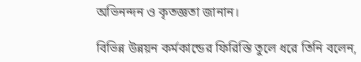অভিনন্দন ও কৃতজ্ঞতা জানান।

বিভিন্ন উন্নয়ন কর্মকান্ডের ফিরিস্তি তুলে ধরে তিনি বলেন,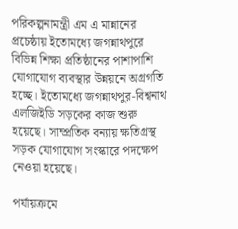পরিকল্পনামন্ত্রী এম এ মান্নানের প্রচেষ্ঠায় ইতোমধ্যে জগন্নাথপুরে বিভিন্ন শিক্ষা প্রতিষ্ঠানের পাশাপাশি যোগাযোগ ব্যবস্থার উন্নয়নে অগ্রগতি হচ্ছে। ইতোমধ্যে জগন্নাথপুর-বিশ্বনাথ এলজিইডি সড়কের কাজ শুরু হয়েছে। সাম্প্রতিক বন্যায় ক্ষতিগ্রস্থ সড়ক যোগাযোগ সংস্কারে পদক্ষেপ নেওয়া হয়েছে।

পর্যায়ক্রমে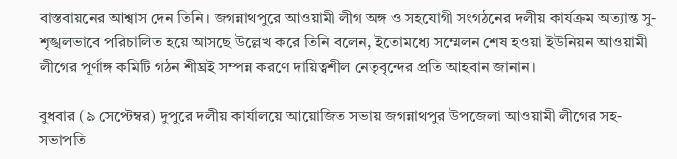বাস্তবায়নের আশ্বাস দেন তিনি। জগন্নাথপুরে আওয়ামী লীগ অঙ্গ ও সহযোগী সংগঠনের দলীয় কার্যক্রম অত্যান্ত সু-শৃঙ্খলভাবে পরিচালিত হয়ে আসছে উল্লেখ করে তিনি বলেন, ইতোমধ্যে সম্মেলন শেষ হওয়া ইউনিয়ন আওয়ামী লীগের পূর্ণাঙ্গ কমিটি গঠন শীঘ্রই সম্পন্ন করণে দায়িত্বশীল নেতৃবৃন্দের প্রতি আহবান জানান।

বুধবার (৯ সেপ্টেম্বর) দুপুরে দলীয় কার্যালয়ে আয়োজিত সভায় জগন্নাথপুর উপজেলা আওয়ামী লীগের সহ-সভাপতি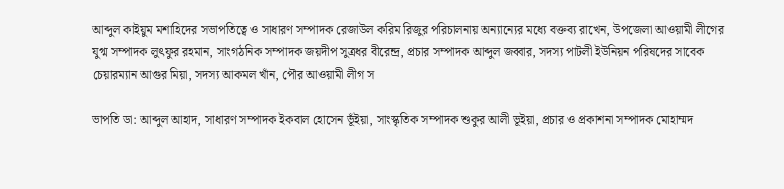আব্দুল কাইয়ুম মশাহিদের সভাপতিত্বে ও সাধারণ সম্পাদক রেজাউল করিম রিজুর পরিচালনায় অন্যান্যের মধ্যে বক্তব্য রাখেন, উপজেলা আওয়ামী লীগের যুগ্ম সম্পাদক লুৎফুর রহমান, সাংগঠনিক সম্পাদক জয়দীপ সুত্রধর বীরেন্দ্র, প্রচার সম্পাদক আব্দুল জব্বার, সদস্য পাটলী ইউনিয়ন পরিষদের সাবেক চেয়ারম্যান আগুর মিয়া, সদস্য আকমল খাঁন, পৌর আওয়ামী লীগ স

ভাপতি ডা: আব্দুল আহাদ, সাধারণ সম্পাদক ইকবাল হোসেন ভূঁইয়া, সাংস্কৃতিক সম্পাদক শুকুর আলী ভূইয়া, প্রচার ও প্রকাশনা সম্পাদক মোহাম্মদ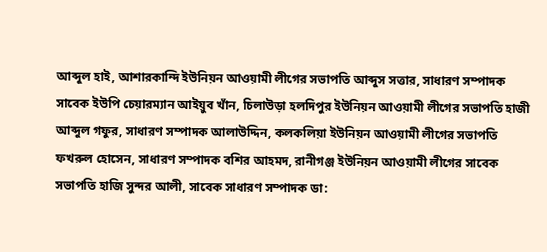আব্দুল হাই, আশারকান্দি ইউনিয়ন আওয়ামী লীগের সভাপতি আব্দুস সত্তার, সাধারণ সম্পাদক সাবেক ইউপি চেয়ারম্যান আইয়ুব খাঁন, চিলাউড়া হলদিপুর ইউনিয়ন আওয়ামী লীগের সভাপতি হাজী আব্দুল গফুর, সাধারণ সম্পাদক আলাউদ্দিন, কলকলিয়া ইউনিয়ন আওয়ামী লীগের সভাপতি ফখরুল হোসেন, সাধারণ সম্পাদক বশির আহমদ, রানীগঞ্জ ইউনিয়ন আওয়ামী লীগের সাবেক সভাপতি হাজি সুন্দর আলী, সাবেক সাধারণ সম্পাদক ডা: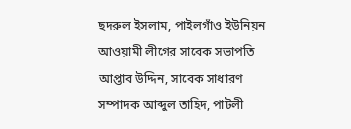ছদরুল ইসলাম, পাইলগাঁও ইউনিয়ন আওয়ামী লীগের সাবেক সভাপতি আপ্তাব উদ্দিন, সাবেক সাধারণ সম্পাদক আব্দুল তাহিদ, পাটলী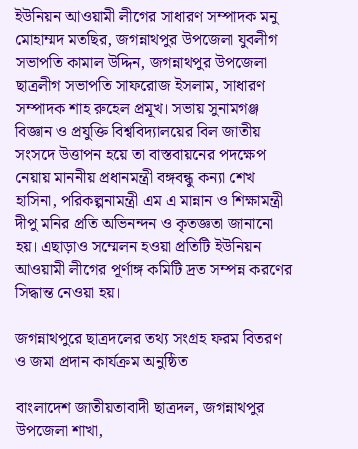ইউনিয়ন আওয়ামী লীগের সাধারণ সম্পাদক মনু মোহাম্মদ মতছির, জগন্নাথপুর উপজেলা যুবলীগ সভাপতি কামাল উদ্দিন, জগন্নাথপুর উপজেলা ছাত্রলীগ সভাপতি সাফরোজ ইসলাম, সাধারণ সম্পাদক শাহ রুহেল প্রমূখ। সভায় সুনামগঞ্জ বিজ্ঞান ও প্রযুক্তি বিশ্ববিদ্যালয়ের বিল জাতীয় সংসদে উত্তাপন হয়ে তা বাস্তবায়নের পদক্ষেপ নেয়ায় মাননীয় প্রধানমন্ত্রী বঙ্গবন্ধু কন্যা শেখ হাসিনা, পরিকল্পনামন্ত্রী এম এ মান্নান ও শিক্ষামন্ত্রী দীপু মনির প্রতি অভিনন্দন ও কৃতজ্ঞতা জানানো হয়। এছাড়াও সম্মেলন হওয়া প্রতিটি ইউনিয়ন আওয়ামী লীগের পূর্ণাঙ্গ কমিটি দ্রত সম্পন্ন করণের সিদ্ধান্ত নেওয়া হয়।

জগন্নাথপুরে ছাত্রদলের তথ্য সংগ্রহ ফরম বিতরণ ও জমা প্রদান কার্যক্রম অনুষ্ঠিত

বাংলাদেশ জাতীয়তাবাদী ছাত্রদল, জগন্নাথপুর উপজেলা শাখা,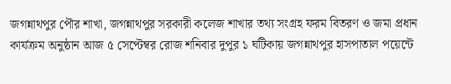জগন্নাথপুর পৌর শাখা, জগন্নাথপুর সরকারী কলেজ শাখার তথ্য সংগ্রহ ফরম বিতরণ ও জমা প্রধান কার্যক্রম অনুষ্ঠান আজ ৫ সেপ্টেম্বর রোজ শনিবার দুপুর ১ ঘটিকায় জগন্নাথপুর হাসপাতাল পয়েন্টে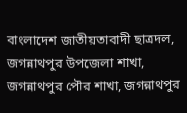বাংলাদেশ জাতীয়তাবাদী ছাত্রদল, জগন্নাথপুর উপজেলা শাখা, জগন্নাথপুর পৌর শাখা, জগন্নাথপুর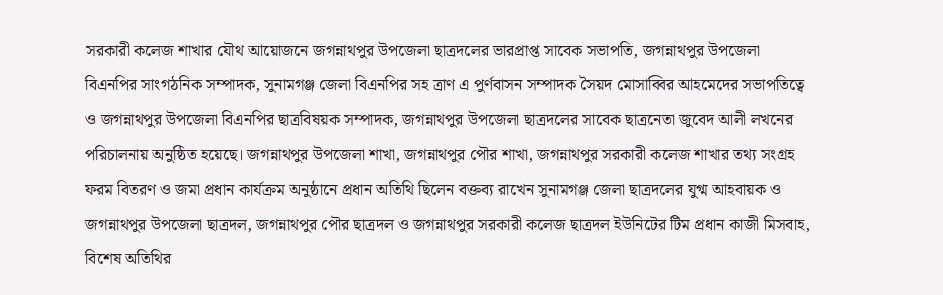সরকারী কলেজ শাখার যৌথ আয়োজনে জগন্নাথপুর উপজেলা ছাত্রদলের ভারপ্রাপ্ত সাবেক সভাপতি, জগন্নাথপুর উপজেলা বিএনপির সাংগঠনিক সম্পাদক, সুনামগঞ্জ জেলা বিএনপির সহ ত্রাণ এ পুর্ণবাসন সম্পাদক সৈয়দ মোসাব্বির আহমেদের সভাপতিত্বে ও জগন্নাথপুর উপজেলা বিএনপির ছাত্রবিষয়ক সম্পাদক, জগন্নাথপুর উপজেলা ছাত্রদলের সাবেক ছাত্রনেতা জুবেদ আলী লখনের পরিচালনায় অনুষ্ঠিত হয়েছে। জগন্নাথপুর উপজেলা শাখা, জগন্নাথপুর পৌর শাখা, জগন্নাথপুর সরকারী কলেজ শাখার তথ্য সংগ্রহ ফরম বিতরণ ও জমা প্রধান কার্যক্রম অনুষ্ঠানে প্রধান অতিথি ছিলেন বক্তব্য রাখেন সুনামগঞ্জ জেলা ছাত্রদলের যুগ্ম আহবায়ক ও জগন্নাথপুর উপজেলা ছাত্রদল, জগন্নাথপুর পৌর ছাত্রদল ও জগন্নাথপুর সরকারী কলেজ ছাত্রদল ইউনিটের টিম প্রধান কাজী মিসবাহ, বিশেষ অতিথির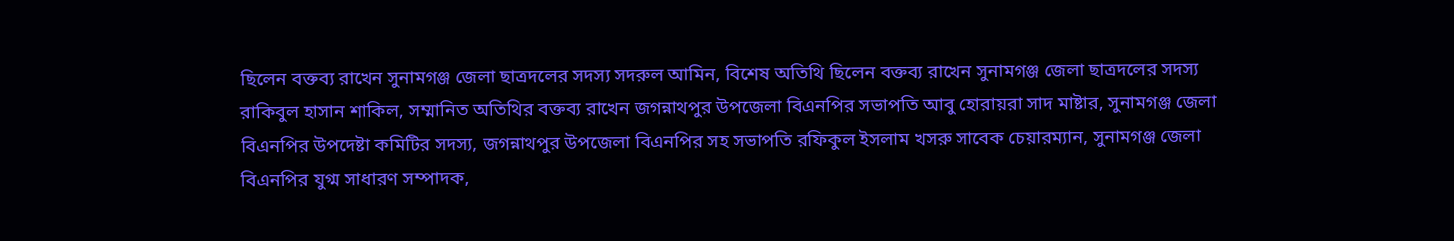ছিলেন বক্তব্য রাখেন সুনামগঞ্জ জেলা ছাত্রদলের সদস্য সদরুল আমিন, বিশেষ অতিথি ছিলেন বক্তব্য রাখেন সুনামগঞ্জ জেলা ছাত্রদলের সদস্য রাকিবুল হাসান শাকিল, সম্মানিত অতিথির বক্তব্য রাখেন জগন্নাথপুর উপজেলা বিএনপির সভাপতি আবু হোরায়রা সাদ মাষ্টার, সুনামগঞ্জ জেলা বিএনপির উপদেষ্টা কমিটির সদস্য, জগন্নাথপুর উপজেলা বিএনপির সহ সভাপতি রফিকুল ইসলাম খসরু সাবেক চেয়ারম্যান, সুনামগঞ্জ জেলা বিএনপির যুগ্ম সাধারণ সম্পাদক,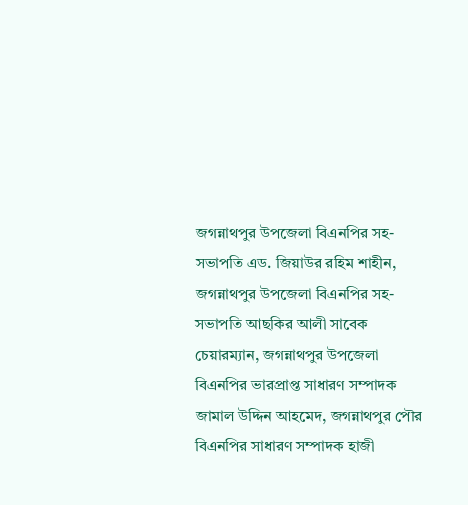জগন্নাথপুর উপজেলা বিএনপির সহ-সভাপতি এড. জিয়াউর রহিম শাহীন, জগন্নাথপুর উপজেলা বিএনপির সহ-সভাপতি আছকির আলী সাবেক চেয়ারম্যান, জগন্নাথপুর উপজেলা বিএনপির ভারপ্রাপ্ত সাধারণ সম্পাদক জামাল উদ্দিন আহমেদ, জগন্নাথপুর পৌর বিএনপির সাধারণ সম্পাদক হাজী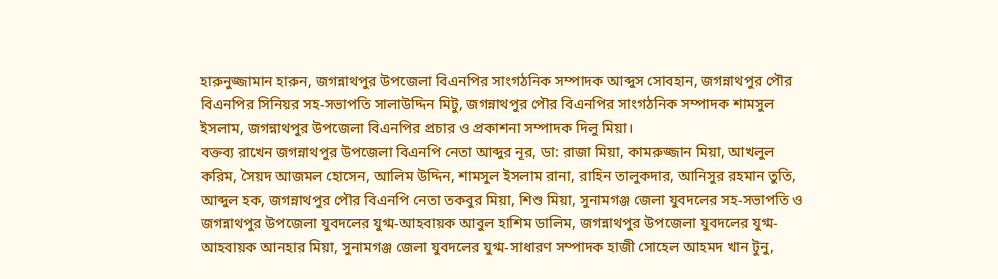হারুনুজ্জামান হারুন, জগন্নাথপুর উপজেলা বিএনপির সাংগঠনিক সম্পাদক আব্দুস সোবহান, জগন্নাথপুর পৌর বিএনপির সিনিয়র সহ-সভাপতি সালাউদ্দিন মিটু, জগন্নাথপুর পৌর বিএনপির সাংগঠনিক সম্পাদক শামসুল ইসলাম, জগন্নাথপুর উপজেলা বিএনপির প্রচার ও প্রকাশনা সম্পাদক দিলু মিয়া।
বক্তব্য রাখেন জগন্নাথপুর উপজেলা বিএনপি নেতা আব্দুর নূর, ডা: রাজা মিয়া, কামরুজ্জান মিয়া, আখলুল করিম, সৈয়দ আজমল হোসেন, আলিম উদ্দিন, শামসুল ইসলাম রানা, রাহিন তালুকদার, আনিসুর রহমান তুতি, আব্দুল হক, জগন্নাথপুর পৌর বিএনপি নেতা তকবুর মিয়া, শিশু মিয়া, সুনামগঞ্জ জেলা যুবদলের সহ-সভাপতি ও জগন্নাথপুর উপজেলা যুবদলের যুগ্ম-আহবায়ক আবুল হাশিম ডালিম, জগন্নাথপুর উপজেলা যুবদলের যুগ্ম-আহবায়ক আনহার মিয়া, সুনামগঞ্জ জেলা যুবদলের যুগ্ম-সাধারণ সম্পাদক হাজী সোহেল আহমদ খান টুনু,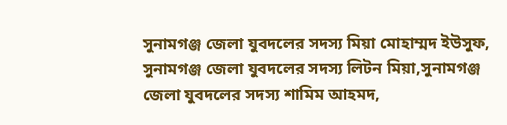সুনামগঞ্জ জেলা যুবদলের সদস্য মিয়া মোহাম্মদ ইউসুফ, সুনামগঞ্জ জেলা যুবদলের সদস্য লিটন মিয়া,সুনামগঞ্জ জেলা যুবদলের সদস্য শামিম আহমদ,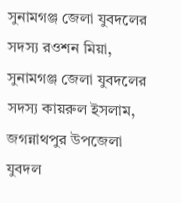সুনামগঞ্জ জেলা যুবদলের সদস্য রওশন মিয়া, সুনামগঞ্জ জেলা যুবদলের সদস্য কায়রুল ইসলাম, জগন্নাথপুর উপজেলা যুবদল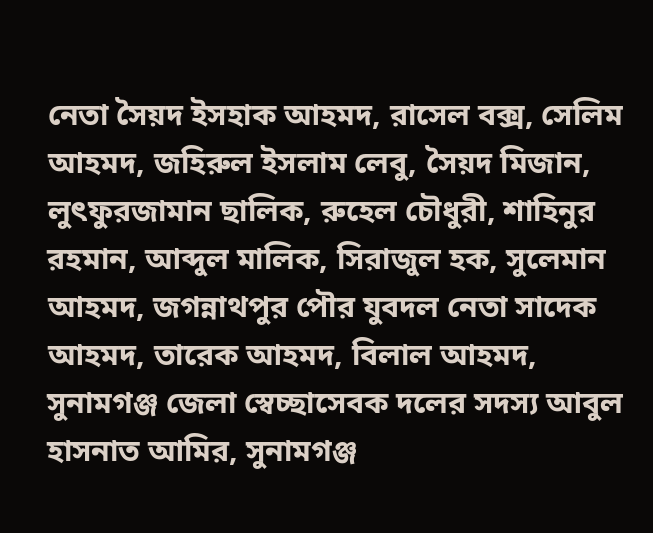নেতা সৈয়দ ইসহাক আহমদ, রাসেল বক্স, সেলিম আহমদ, জহিরুল ইসলাম লেবু, সৈয়দ মিজান, লুৎফুরজামান ছালিক, রুহেল চৌধুরী, শাহিনুর রহমান, আব্দুল মালিক, সিরাজুল হক, সুলেমান আহমদ, জগন্নাথপুর পৌর যুবদল নেতা সাদেক আহমদ, তারেক আহমদ, বিলাল আহমদ, সুনামগঞ্জ জেলা স্বেচ্ছাসেবক দলের সদস্য আবুল হাসনাত আমির, সুনামগঞ্জ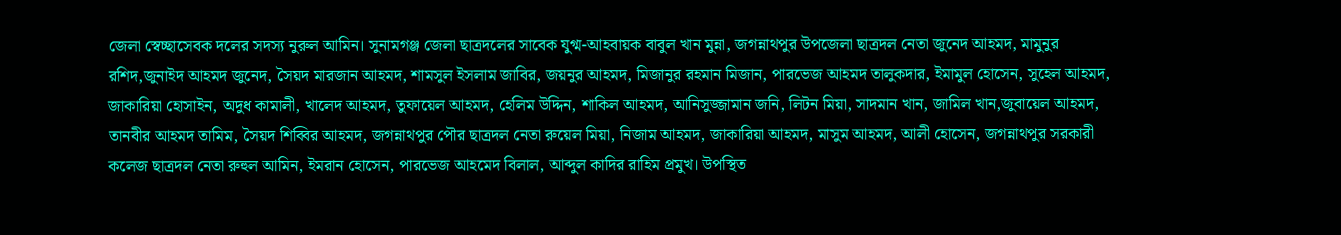জেলা স্বেচ্ছাসেবক দলের সদস্য নুরুল আমিন। সুনামগঞ্জ জেলা ছাত্রদলের সাবেক যুগ্ম-আহবায়ক বাবুল খান মুন্না, জগন্নাথপুর উপজেলা ছাত্রদল নেতা জুনেদ আহমদ, মামুনুর রশিদ,জুনাইদ আহমদ জুনেদ, সৈয়দ মারজান আহমদ, শামসুল ইসলাম জাবির, জয়নুর আহমদ, মিজানুর রহমান মিজান, পারভেজ আহমদ তালুকদার, ইমামুল হোসেন, সুহেল আহমদ, জাকারিয়া হোসাইন, অদুধ কামালী, খালেদ আহমদ, তুফায়েল আহমদ, হেলিম উদ্দিন, শাকিল আহমদ, আনিসুজ্জামান জনি, লিটন মিয়া, সাদমান খান, জামিল খান,জুবায়েল আহমদ, তানবীর আহমদ তামিম, সৈয়দ শিব্বির আহমদ, জগন্নাথপুর পৌর ছাত্রদল নেতা রুয়েল মিয়া, নিজাম আহমদ, জাকারিয়া আহমদ, মাসুম আহমদ, আলী হোসেন, জগন্নাথপুর সরকারী কলেজ ছাত্রদল নেতা রুহুল আমিন, ইমরান হোসেন, পারভেজ আহমেদ বিলাল, আব্দুল কাদির রাহিম প্রমুখ। উপস্থিত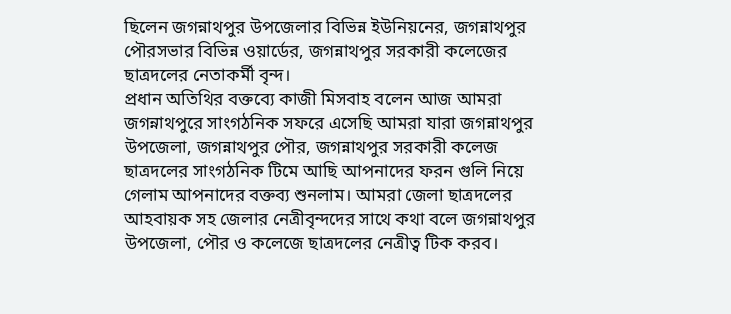ছিলেন জগন্নাথপুর উপজেলার বিভিন্ন ইউনিয়নের, জগন্নাথপুর পৌরসভার বিভিন্ন ওয়ার্ডের, জগন্নাথপুর সরকারী কলেজের ছাত্রদলের নেতাকর্মী বৃন্দ।
প্রধান অতিথির বক্তব্যে কাজী মিসবাহ বলেন আজ আমরা জগন্নাথপুরে সাংগঠনিক সফরে এসেছি আমরা যারা জগন্নাথপুর উপজেলা, জগন্নাথপুর পৌর, জগন্নাথপুর সরকারী কলেজ ছাত্রদলের সাংগঠনিক টিমে আছি আপনাদের ফরন গুলি নিয়ে গেলাম আপনাদের বক্তব্য শুনলাম। আমরা জেলা ছাত্রদলের আহবায়ক সহ জেলার নেত্রীবৃন্দদের সাথে কথা বলে জগন্নাথপুর উপজেলা, পৌর ও কলেজে ছাত্রদলের নেত্রীত্ব টিক করব।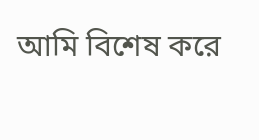আমি বিশেষ করে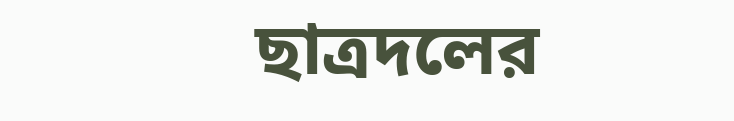ছাত্রদলের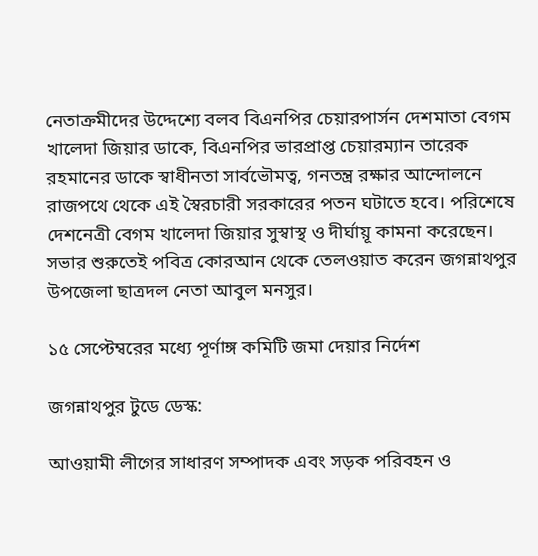নেতাক্রমীদের উদ্দেশ্যে বলব বিএনপির চেয়ারপার্সন দেশমাতা বেগম খালেদা জিয়ার ডাকে, বিএনপির ভারপ্রাপ্ত চেয়ারম্যান তারেক রহমানের ডাকে স্বাধীনতা সার্বভৌমত্ব, গনতন্ত্র রক্ষার আন্দোলনে রাজপথে থেকে এই স্বৈরচারী সরকারের পতন ঘটাতে হবে। পরিশেষে দেশনেত্রী বেগম খালেদা জিয়ার সুস্বাস্থ ও দীর্ঘায়ূ কামনা করেছেন। সভার শুরুতেই পবিত্র কোরআন থেকে তেলওয়াত করেন জগন্নাথপুর উপজেলা ছাত্রদল নেতা আবুল মনসুর।

১৫ সেপ্টেম্বরের মধ্যে পূর্ণাঙ্গ কমিটি জমা দেয়ার নির্দেশ

জগন্নাথপুর টুডে ডেস্ক:

আওয়ামী লীগের সাধারণ সম্পাদক এবং সড়ক পরিবহন ও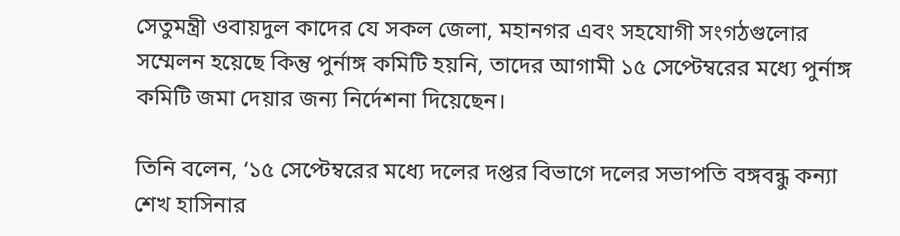সেতুমন্ত্রী ওবায়দুল কাদের যে সকল জেলা, মহানগর এবং সহযোগী সংগঠগুলোর সম্মেলন হয়েছে কিন্তু পুর্নাঙ্গ কমিটি হয়নি, তাদের আগামী ১৫ সেপ্টেম্বরের মধ্যে পুর্নাঙ্গ কমিটি জমা দেয়ার জন্য নির্দেশনা দিয়েছেন।

তিনি বলেন, ‘১৫ সেপ্টেম্বরের মধ্যে দলের দপ্তর বিভাগে দলের সভাপতি বঙ্গবন্ধু কন্যা শেখ হাসিনার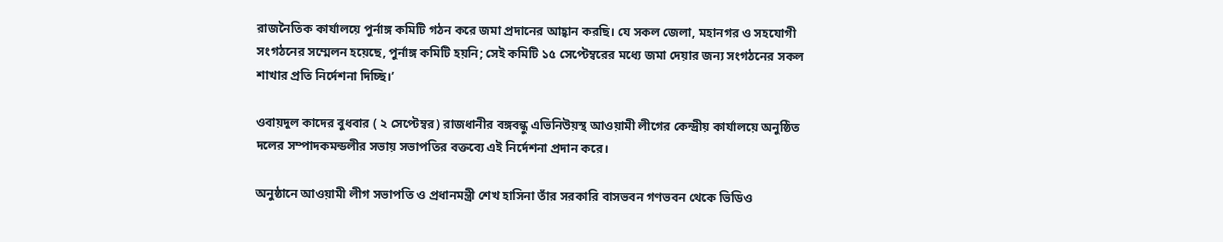রাজনৈতিক কার্যালয়ে পুর্নাঙ্গ কমিটি গঠন করে জমা প্রদানের আহ্বান করছি। যে সকল জেলা, মহানগর ও সহযোগী সংগঠনের সম্মেলন হয়েছে, পুর্নাঙ্গ কমিটি হয়নি; সেই কমিটি ১৫ সেপ্টেম্বরের মধ্যে জমা দেয়ার জন্য সংগঠনের সকল শাখার প্রতি নির্দেশনা দিচ্ছি।’

ওবায়দুল কাদের বুধবার ( ২ সেপ্টেম্বর) রাজধানীর বঙ্গবন্ধু এভিনিউয়স্থ আওয়ামী লীগের কেন্দ্রীয় কার্যালয়ে অনুষ্ঠিত দলের সম্পাদকমন্ডলীর সভায় সভাপতির বক্তব্যে এই নির্দেশনা প্রদান করে।

অনুষ্ঠানে আওয়ামী লীগ সভাপতি ও প্রধানমন্ত্রী শেখ হাসিনা তাঁর সরকারি বাসভবন গণভবন থেকে ভিডিও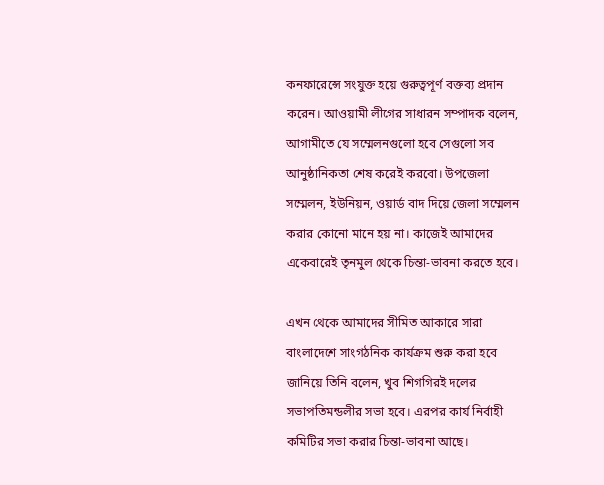কনফারেন্সে সংযুক্ত হয়ে গুরুত্বপূর্ণ বক্তব্য প্রদান করেন। আওয়ামী লীগের সাধারন সম্পাদক বলেন, আগামীতে যে সম্মেলনগুলো হবে সেগুলো সব আনুষ্ঠানিকতা শেষ করেই করবো। উপজেলা সম্মেলন, ইউনিয়ন, ওয়ার্ড বাদ দিয়ে জেলা সম্মেলন করার কোনো মানে হয় না। কাজেই আমাদের একেবারেই তৃনমুল থেকে চিন্তা-ভাবনা করতে হবে।

এখন থেকে আমাদের সীমিত আকারে সারা বাংলাদেশে সাংগঠনিক কার্যক্রম শুরু করা হবে জানিয়ে তিনি বলেন, খুব শিগগিরই দলের সভাপতিমন্ডলীর সভা হবে। এরপর কার্য নির্বাহী কমিটির সভা করার চিন্তা-ভাবনা আছে।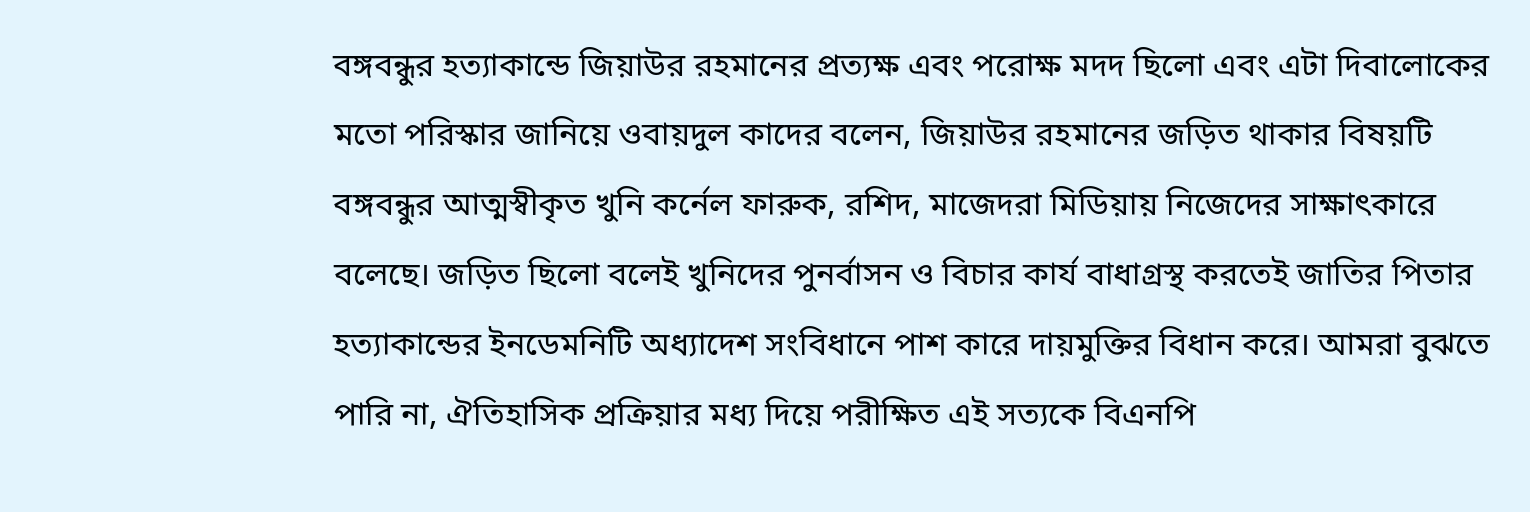বঙ্গবন্ধুর হত্যাকান্ডে জিয়াউর রহমানের প্রত্যক্ষ এবং পরোক্ষ মদদ ছিলো এবং এটা দিবালোকের মতো পরিস্কার জানিয়ে ওবায়দুল কাদের বলেন, জিয়াউর রহমানের জড়িত থাকার বিষয়টি বঙ্গবন্ধুর আত্মস্বীকৃত খুনি কর্নেল ফারুক, রশিদ, মাজেদরা মিডিয়ায় নিজেদের সাক্ষাৎকারে বলেছে। জড়িত ছিলো বলেই খুনিদের পুনর্বাসন ও বিচার কার্য বাধাগ্রস্থ করতেই জাতির পিতার হত্যাকান্ডের ইনডেমনিটি অধ্যাদেশ সংবিধানে পাশ কারে দায়মুক্তির বিধান করে। আমরা বুঝতে পারি না, ঐতিহাসিক প্রক্রিয়ার মধ্য দিয়ে পরীক্ষিত এই সত্যকে বিএনপি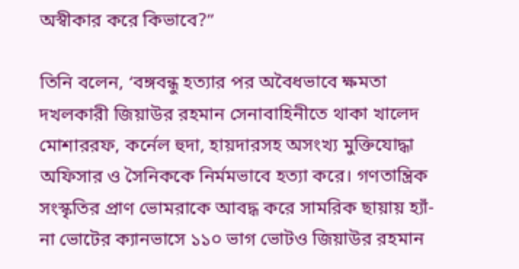অস্বীকার করে কিভাবে?”

তিনি বলেন, ‘বঙ্গবন্ধু হত্যার পর অবৈধভাবে ক্ষমতা দখলকারী জিয়াউর রহমান সেনাবাহিনীতে থাকা খালেদ মোশাররফ, কর্নেল হুদা, হায়দারসহ অসংখ্য মুক্তিযোদ্ধা অফিসার ও সৈনিককে নির্মমভাবে হত্যা করে। গণতান্ত্রিক সংস্কৃতির প্রাণ ভোমরাকে আবদ্ধ করে সামরিক ছায়ায় হ্যাঁ-না ভোটের ক্যানভাসে ১১০ ভাগ ভোটও জিয়াউর রহমান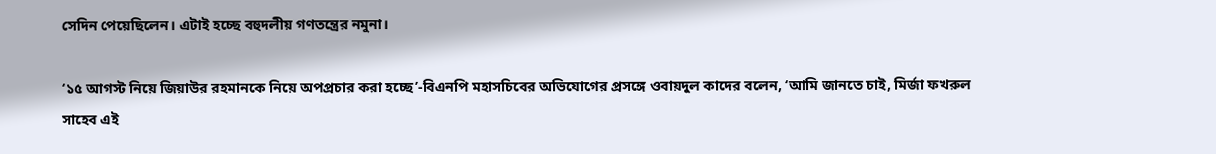সেদিন পেয়েছিলেন। এটাই হচ্ছে বহুদলীয় গণতন্ত্রের নমুনা।

‘১৫ আগস্ট নিয়ে জিয়াউর রহমানকে নিয়ে অপপ্রচার করা হচ্ছে’-বিএনপি মহাসচিবের অভিযোগের প্রসঙ্গে ওবায়দুল কাদের বলেন, ‘আমি জানতে চাই, মির্জা ফখরুল সাহেব এই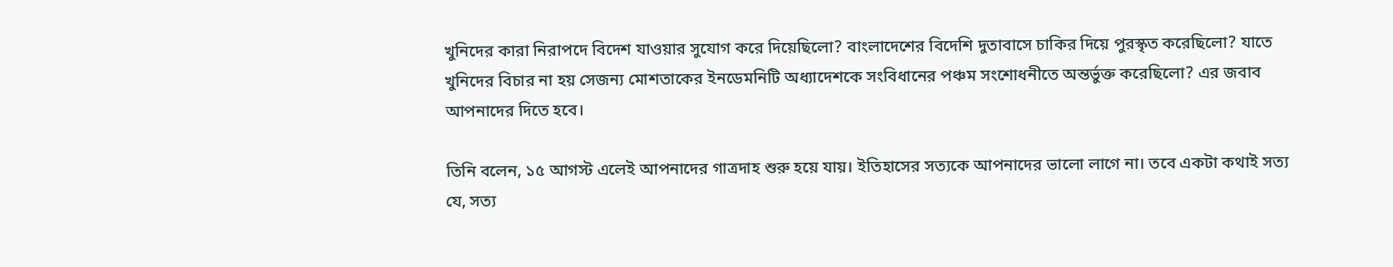খুনিদের কারা নিরাপদে বিদেশ যাওয়ার সুযোগ করে দিয়েছিলো? বাংলাদেশের বিদেশি দুতাবাসে চাকির দিয়ে পুরস্কৃত করেছিলো? যাতে খুনিদের বিচার না হয় সেজন্য মোশতাকের ইনডেমনিটি অধ্যাদেশকে সংবিধানের পঞ্চম সংশোধনীতে অন্তর্ভুক্ত করেছিলো? এর জবাব আপনাদের দিতে হবে।

তিনি বলেন, ১৫ আগস্ট এলেই আপনাদের গাত্রদাহ শুরু হয়ে যায়। ইতিহাসের সত্যকে আপনাদের ভালো লাগে না। তবে একটা কথাই সত্য যে, সত্য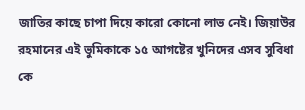জাতির কাছে চাপা দিয়ে কারো কোনো লাভ নেই। জিয়াউর রহমানের এই ভুমিকাকে ১৫ আগষ্টের খুনিদের এসব সুবিধা কে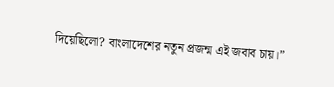দিয়েছিলো? বাংলাদেশের নতুন প্রজন্ম এই জবাব চায়।”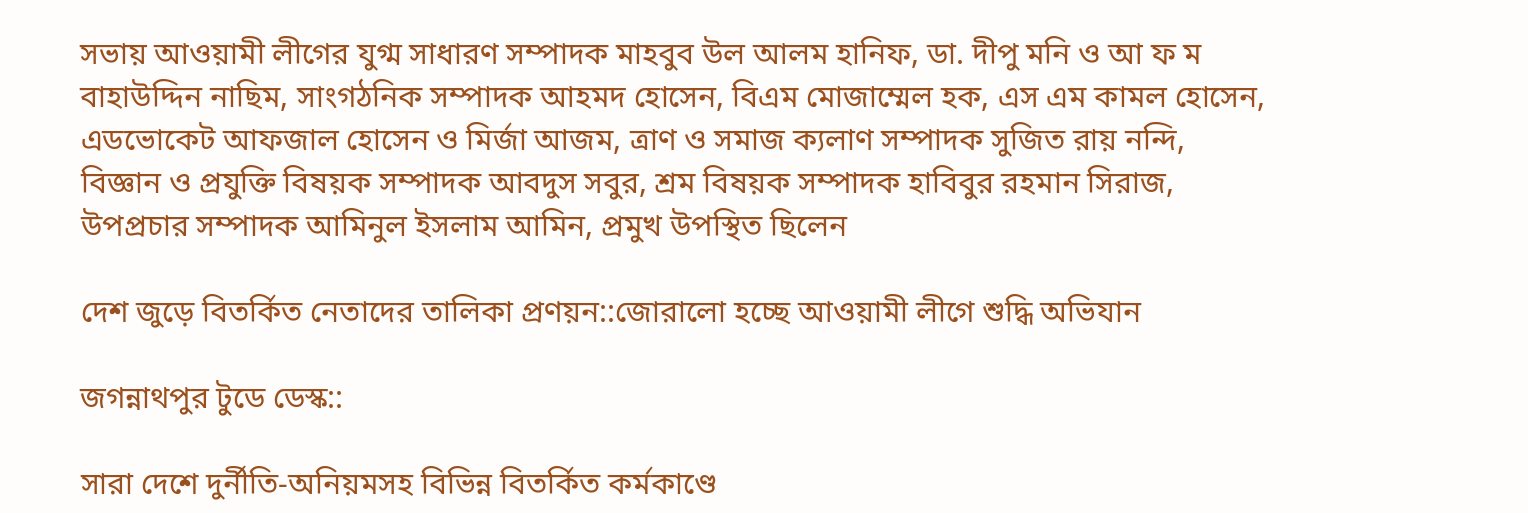সভায় আওয়ামী লীগের যুগ্ম সাধারণ সম্পাদক মাহবুব উল আলম হানিফ, ডা. দীপু মনি ও আ ফ ম বাহাউদ্দিন নাছিম, সাংগঠনিক সম্পাদক আহমদ হোসেন, বিএম মোজাম্মেল হক, এস এম কামল হোসেন, এডভোকেট আফজাল হোসেন ও মির্জা আজম, ত্রাণ ও সমাজ ক্যলাণ সম্পাদক সুজিত রায় নন্দি, বিজ্ঞান ও প্রযুক্তি বিষয়ক সম্পাদক আবদুস সবুর, শ্রম বিষয়ক সম্পাদক হাবিবুর রহমান সিরাজ, উপপ্রচার সম্পাদক আমিনুল ইসলাম আমিন, প্রমুখ উপস্থিত ছিলেন

দেশ জুড়ে বিতর্কিত নেতাদের তালিকা প্রণয়ন::জোরালো হচ্ছে আওয়ামী লীগে শুদ্ধি অভিযান

জগন্নাথপুর টুডে ডেস্ক::

সারা দেশে দুর্নীতি-অনিয়মসহ বিভিন্ন বিতর্কিত কর্মকাণ্ডে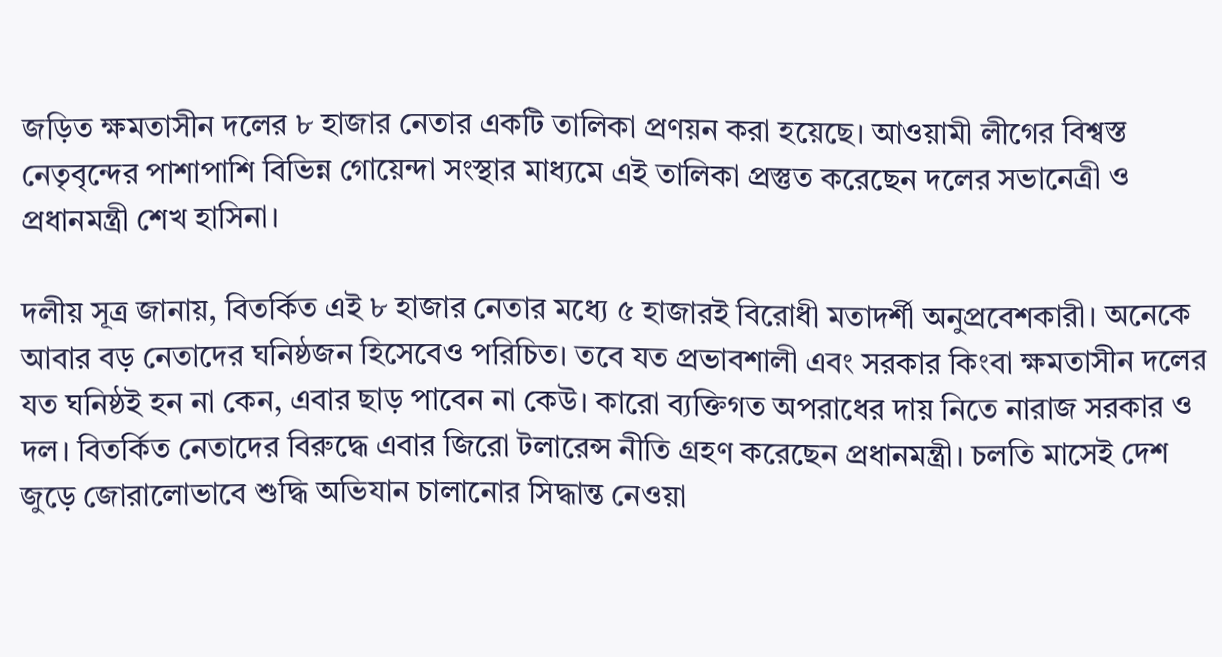জড়িত ক্ষমতাসীন দলের ৮ হাজার নেতার একটি তালিকা প্রণয়ন করা হয়েছে। আওয়ামী লীগের বিশ্বস্ত নেতৃবৃন্দের পাশাপাশি বিভিন্ন গোয়েন্দা সংস্থার মাধ্যমে এই তালিকা প্রস্তুত করেছেন দলের সভানেত্রী ও প্রধানমন্ত্রী শেখ হাসিনা।

দলীয় সূত্র জানায়, বিতর্কিত এই ৮ হাজার নেতার মধ্যে ৫ হাজারই বিরোধী মতাদর্শী অনুপ্রবেশকারী। অনেকে আবার বড় নেতাদের ঘনিষ্ঠজন হিসেবেও পরিচিত। তবে যত প্রভাবশালী এবং সরকার কিংবা ক্ষমতাসীন দলের যত ঘনিষ্ঠই হন না কেন, এবার ছাড় পাবেন না কেউ। কারো ব্যক্তিগত অপরাধের দায় নিতে নারাজ সরকার ও দল। বিতর্কিত নেতাদের বিরুদ্ধে এবার জিরো টলারেন্স নীতি গ্রহণ করেছেন প্রধানমন্ত্রী। চলতি মাসেই দেশ জুড়ে জোরালোভাবে শুদ্ধি অভিযান চালানোর সিদ্ধান্ত নেওয়া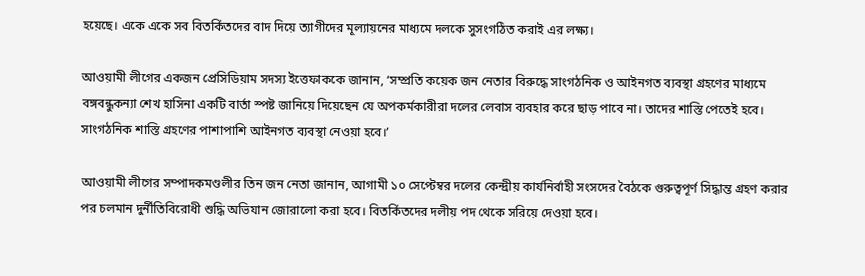হয়েছে। একে একে সব বিতর্কিতদের বাদ দিয়ে ত্যাগীদের মূল্যায়নের মাধ্যমে দলকে সুসংগঠিত করাই এর লক্ষ্য।

আওয়ামী লীগের একজন প্রেসিডিয়াম সদস্য ইত্তেফাককে জানান, ‘সম্প্রতি কয়েক জন নেতার বিরুদ্ধে সাংগঠনিক ও আইনগত ব্যবস্থা গ্রহণের মাধ্যমে বঙ্গবন্ধুকন্যা শেখ হাসিনা একটি বার্তা স্পষ্ট জানিয়ে দিয়েছেন যে অপকর্মকারীরা দলের লেবাস ব্যবহার করে ছাড় পাবে না। তাদের শাস্তি পেতেই হবে। সাংগঠনিক শাস্তি গ্রহণের পাশাপাশি আইনগত ব্যবস্থা নেওয়া হবে।’

আওয়ামী লীগের সম্পাদকমণ্ডলীর তিন জন নেতা জানান, আগামী ১০ সেপ্টেম্বর দলের কেন্দ্রীয় কার্যনির্বাহী সংসদের বৈঠকে গুরুত্বপূর্ণ সিদ্ধান্ত গ্রহণ করার পর চলমান দুর্নীতিবিরোধী শুদ্ধি অভিযান জোরালো করা হবে। বিতর্কিতদের দলীয় পদ থেকে সরিয়ে দেওয়া হবে।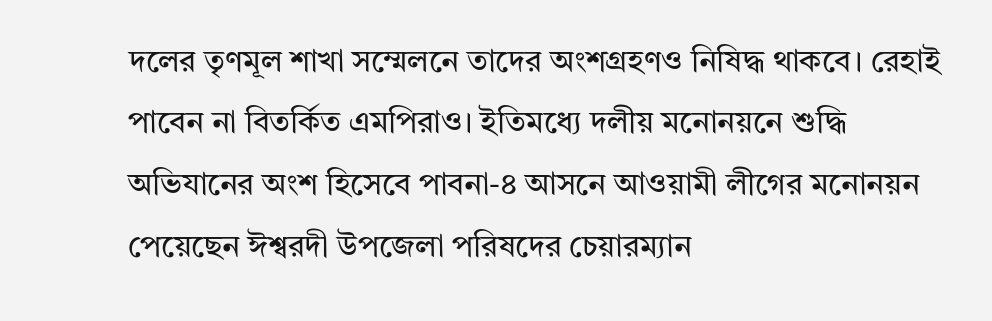দলের তৃণমূল শাখা সম্মেলনে তাদের অংশগ্রহণও নিষিদ্ধ থাকবে। রেহাই পাবেন না বিতর্কিত এমপিরাও। ইতিমধ্যে দলীয় মনোনয়নে শুদ্ধি অভিযানের অংশ হিসেবে পাবনা-৪ আসনে আওয়ামী লীগের মনোনয়ন পেয়েছেন ঈশ্বরদী উপজেলা পরিষদের চেয়ারম্যান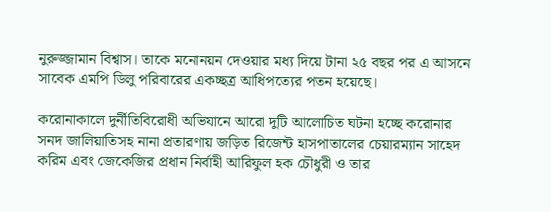নুরুজ্জামান বিশ্বাস। তাকে মনোনয়ন দেওয়ার মধ্য দিয়ে টানা ২৫ বছর পর এ আসনে সাবেক এমপি ডিলু পরিবারের একচ্ছত্র আধিপত্যের পতন হয়েছে।

করোনাকালে দুর্নীতিবিরোধী অভিযানে আরো দুটি আলোচিত ঘটনা হচ্ছে করোনার সনদ জালিয়াতিসহ নানা প্রতারণায় জড়িত রিজেন্ট হাসপাতালের চেয়ারম্যান সাহেদ করিম এবং জেকেজির প্রধান নির্বাহী আরিফুল হক চৌধুরী ও তার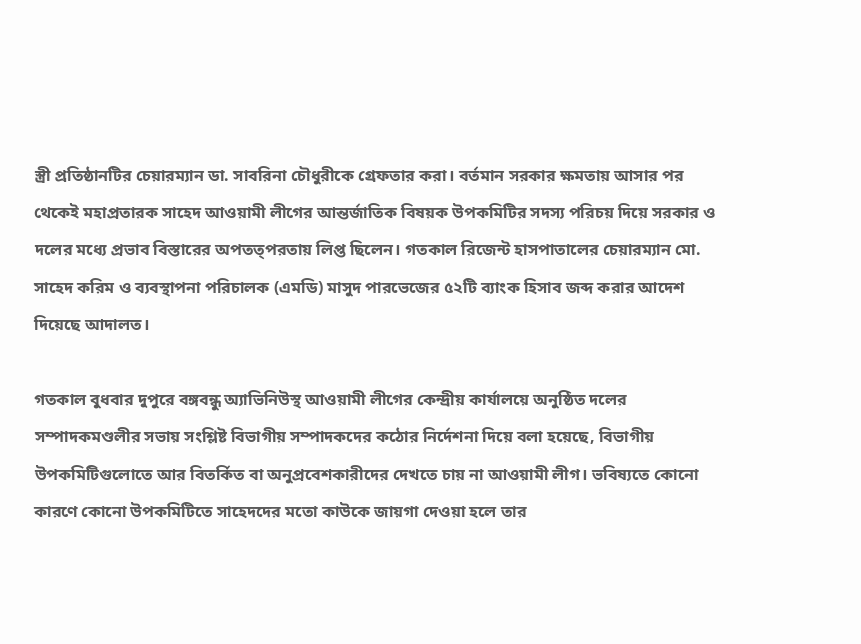স্ত্রী প্রতিষ্ঠানটির চেয়ারম্যান ডা. সাবরিনা চৌধুরীকে গ্রেফতার করা। বর্তমান সরকার ক্ষমতায় আসার পর থেকেই মহাপ্রতারক সাহেদ আওয়ামী লীগের আন্তর্জাতিক বিষয়ক উপকমিটির সদস্য পরিচয় দিয়ে সরকার ও দলের মধ্যে প্রভাব বিস্তারের অপতত্পরতায় লিপ্ত ছিলেন। গতকাল রিজেন্ট হাসপাতালের চেয়ারম্যান মো. সাহেদ করিম ও ব্যবস্থাপনা পরিচালক (এমডি) মাসুদ পারভেজের ৫২টি ব্যাংক হিসাব জব্দ করার আদেশ দিয়েছে আদালত।

গতকাল বুধবার দুপুরে বঙ্গবন্ধু অ্যাভিনিউস্থ আওয়ামী লীগের কেন্দ্রীয় কার্যালয়ে অনুষ্ঠিত দলের সম্পাদকমণ্ডলীর সভায় সংশ্লিষ্ট বিভাগীয় সম্পাদকদের কঠোর নির্দেশনা দিয়ে বলা হয়েছে, বিভাগীয় উপকমিটিগুলোতে আর বিতর্কিত বা অনুপ্রবেশকারীদের দেখতে চায় না আওয়ামী লীগ। ভবিষ্যতে কোনো কারণে কোনো উপকমিটিতে সাহেদদের মতো কাউকে জায়গা দেওয়া হলে তার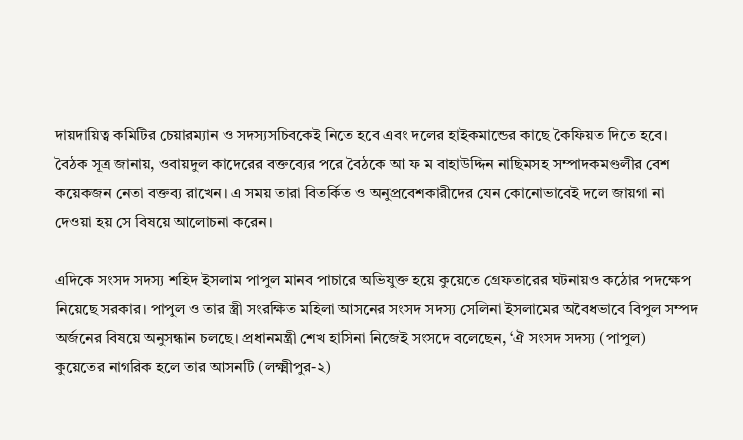দায়দায়িত্ব কমিটির চেয়ারম্যান ও সদস্যসচিবকেই নিতে হবে এবং দলের হাইকমান্ডের কাছে কৈফিয়ত দিতে হবে। বৈঠক সূত্র জানায়, ওবায়দুল কাদেরের বক্তব্যের পরে বৈঠকে আ ফ ম বাহাউদ্দিন নাছিমসহ সম্পাদকমণ্ডলীর বেশ কয়েকজন নেতা বক্তব্য রাখেন। এ সময় তারা বিতর্কিত ও অনুপ্রবেশকারীদের যেন কোনোভাবেই দলে জায়গা না দেওয়া হয় সে বিষয়ে আলোচনা করেন।

এদিকে সংসদ সদস্য শহিদ ইসলাম পাপুল মানব পাচারে অভিযুক্ত হয়ে কুয়েতে গ্রেফতারের ঘটনায়ও কঠোর পদক্ষেপ নিয়েছে সরকার। পাপুল ও তার স্ত্রী সংরক্ষিত মহিলা আসনের সংসদ সদস্য সেলিনা ইসলামের অবৈধভাবে বিপুল সম্পদ অর্জনের বিষয়ে অনুসন্ধান চলছে। প্রধানমন্ত্রী শেখ হাসিনা নিজেই সংসদে বলেছেন, ‘ঐ সংসদ সদস্য (পাপুল) কুয়েতের নাগরিক হলে তার আসনটি (লক্ষ্মীপুর-২)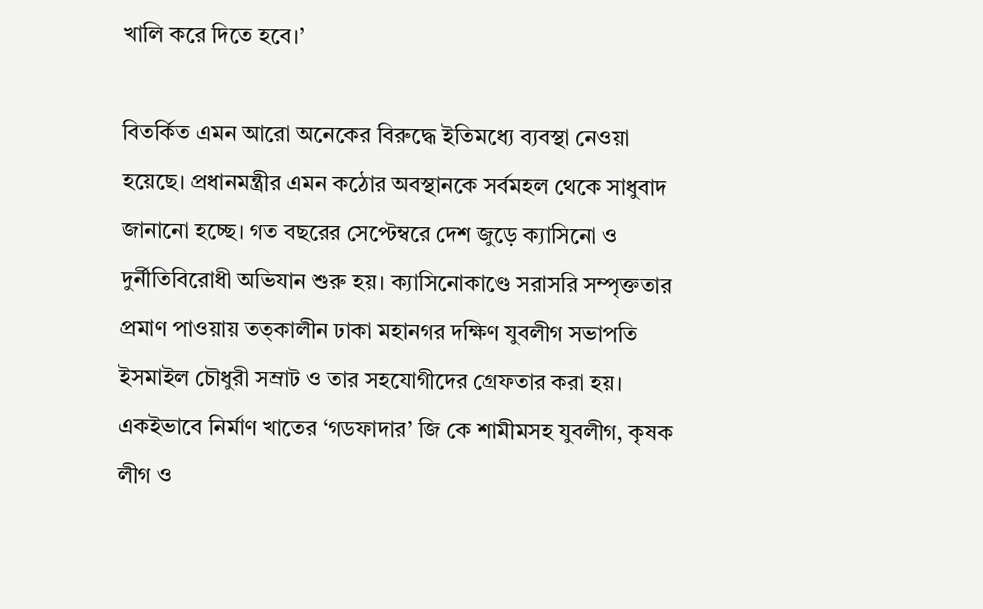খালি করে দিতে হবে।’

বিতর্কিত এমন আরো অনেকের বিরুদ্ধে ইতিমধ্যে ব্যবস্থা নেওয়া হয়েছে। প্রধানমন্ত্রীর এমন কঠোর অবস্থানকে সর্বমহল থেকে সাধুবাদ জানানো হচ্ছে। গত বছরের সেপ্টেম্বরে দেশ জুড়ে ক্যাসিনো ও দুর্নীতিবিরোধী অভিযান শুরু হয়। ক্যাসিনোকাণ্ডে সরাসরি সম্পৃক্ততার প্রমাণ পাওয়ায় তত্কালীন ঢাকা মহানগর দক্ষিণ যুবলীগ সভাপতি ইসমাইল চৌধুরী সম্রাট ও তার সহযোগীদের গ্রেফতার করা হয়। একইভাবে নির্মাণ খাতের ‘গডফাদার’ জি কে শামীমসহ যুবলীগ, কৃষক লীগ ও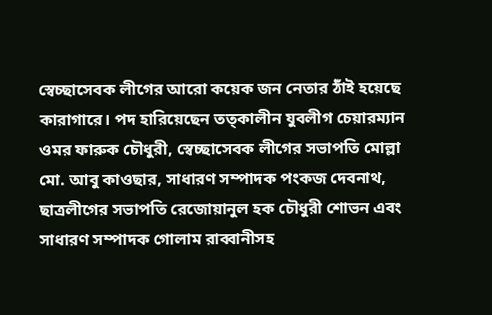স্বেচ্ছাসেবক লীগের আরো কয়েক জন নেতার ঠাঁই হয়েছে কারাগারে। পদ হারিয়েছেন তত্কালীন যুবলীগ চেয়ারম্যান ওমর ফারুক চৌধুরী, স্বেচ্ছাসেবক লীগের সভাপতি মোল্লা মো. আবু কাওছার, সাধারণ সম্পাদক পংকজ দেবনাথ, ছাত্রলীগের সভাপতি রেজোয়ানুল হক চৌধুরী শোভন এবং সাধারণ সম্পাদক গোলাম রাব্বানীসহ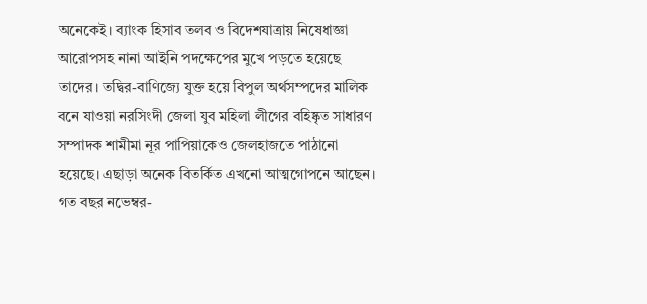অনেকেই। ব্যাংক হিসাব তলব ও বিদেশযাত্রায় নিষেধাজ্ঞা আরোপসহ নানা আইনি পদক্ষেপের মুখে পড়তে হয়েছে তাদের। তদ্বির-বাণিজ্যে যুক্ত হয়ে বিপুল অর্থসম্পদের মালিক বনে যাওয়া নরসিংদী জেলা যুব মহিলা লীগের বহিষ্কৃত সাধারণ সম্পাদক শামীমা নূর পাপিয়াকেও জেলহাজতে পাঠানো হয়েছে। এছাড়া অনেক বিতর্কিত এখনো আত্মগোপনে আছেন। গত বছর নভেম্বর-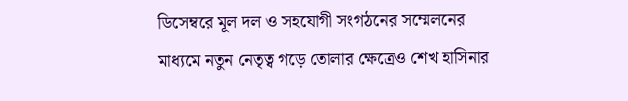ডিসেম্বরে মূল দল ও সহযোগী সংগঠনের সম্মেলনের মাধ্যমে নতুন নেতৃত্ব গড়ে তোলার ক্ষেত্রেও শেখ হাসিনার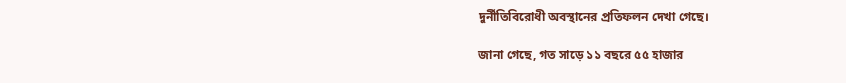দুর্নীতিবিরোধী অবস্থানের প্রতিফলন দেখা গেছে।

জানা গেছে, গত সাড়ে ১১ বছরে ৫৫ হাজার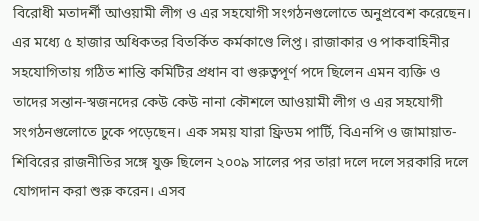বিরোধী মতাদর্শী আওয়ামী লীগ ও এর সহযোগী সংগঠনগুলোতে অনুপ্রবেশ করেছেন। এর মধ্যে ৫ হাজার অধিকতর বিতর্কিত কর্মকাণ্ডে লিপ্ত। রাজাকার ও পাকবাহিনীর সহযোগিতায় গঠিত শান্তি কমিটির প্রধান বা গুরুত্বপূর্ণ পদে ছিলেন এমন ব্যক্তি ও তাদের সন্তান-স্বজনদের কেউ কেউ নানা কৌশলে আওয়ামী লীগ ও এর সহযোগী সংগঠনগুলোতে ঢুকে পড়েছেন। এক সময় যারা ফ্রিডম পার্টি, বিএনপি ও জামায়াত-শিবিরের রাজনীতির সঙ্গে যুক্ত ছিলেন ২০০৯ সালের পর তারা দলে দলে সরকারি দলে যোগদান করা শুরু করেন। এসব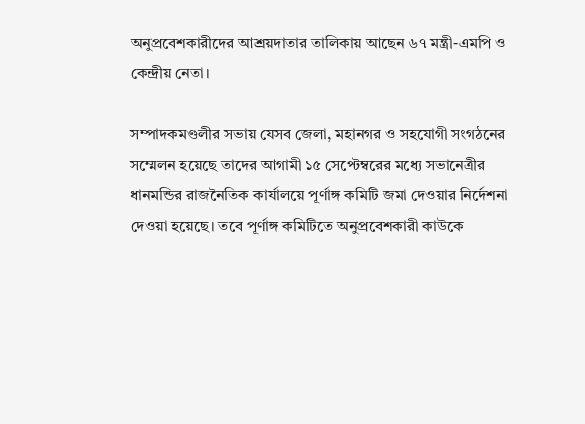অনুপ্রবেশকারীদের আশ্রয়দাতার তালিকায় আছেন ৬৭ মন্ত্রী-এমপি ও কেন্দ্রীয় নেতা।

সম্পাদকমণ্ডলীর সভায় যেসব জেলা, মহানগর ও সহযোগী সংগঠনের সম্মেলন হয়েছে তাদের আগামী ১৫ সেপ্টেম্বরের মধ্যে সভানেত্রীর ধানমন্ডির রাজনৈতিক কার্যালয়ে পূর্ণাঙ্গ কমিটি জমা দেওয়ার নির্দেশনা দেওয়া হয়েছে। তবে পূর্ণাঙ্গ কমিটিতে অনুপ্রবেশকারী কাউকে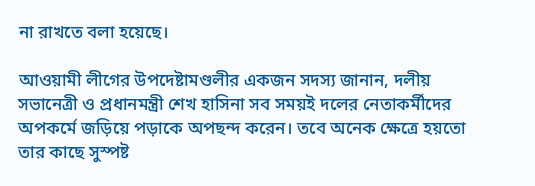না রাখতে বলা হয়েছে।

আওয়ামী লীগের উপদেষ্টামণ্ডলীর একজন সদস্য জানান, দলীয় সভানেত্রী ও প্রধানমন্ত্রী শেখ হাসিনা সব সময়ই দলের নেতাকর্মীদের অপকর্মে জড়িয়ে পড়াকে অপছন্দ করেন। তবে অনেক ক্ষেত্রে হয়তো তার কাছে সুস্পষ্ট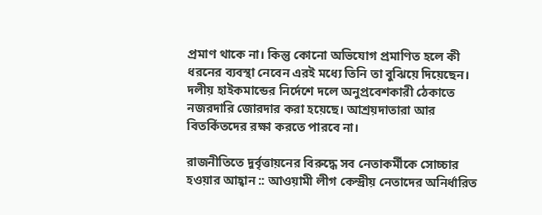প্রমাণ থাকে না। কিন্তু কোনো অভিযোগ প্রমাণিত হলে কী ধরনের ব্যবস্থা নেবেন এরই মধ্যে তিনি তা বুঝিয়ে দিয়েছেন। দলীয় হাইকমান্ডের নির্দেশে দলে অনুপ্রবেশকারী ঠেকাতে নজরদারি জোরদার করা হয়েছে। আশ্রয়দাতারা আর বিতর্কিতদের রক্ষা করতে পারবে না।

রাজনীতিতে দুর্বৃত্তায়নের বিরুদ্ধে সব নেতাকর্মীকে সোচ্চার হওয়ার আহ্বান :: আওয়ামী লীগ কেন্দ্রীয় নেতাদের অনির্ধারিত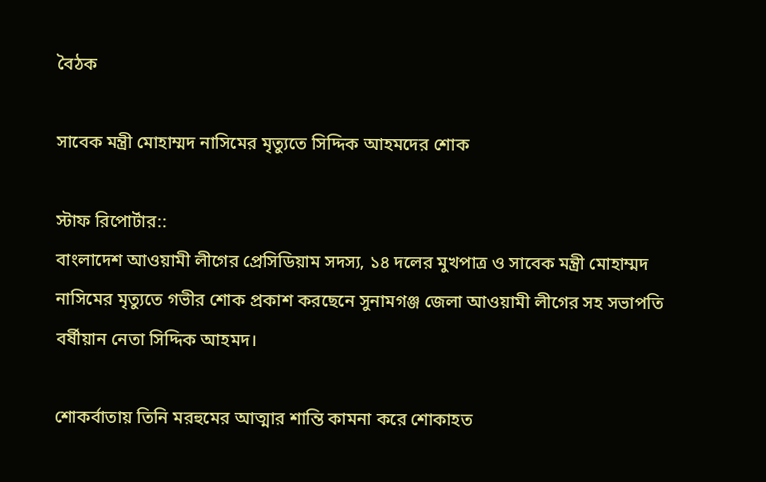বৈঠক

সাবেক মন্ত্রী মোহাম্মদ নাসিমের মৃত্যুতে সিদ্দিক আহমদের শোক

স্টাফ রিপোর্টার::
বাংলাদেশ আওয়ামী লীগের প্রেসিডিয়াম সদস্য, ১৪ দলের মুখপাত্র ও সাবেক মন্ত্রী মোহাম্মদ নাসিমের মৃত্যুতে গভীর শোক প্রকাশ করছেনে সুনামগঞ্জ জেলা আওয়ামী লীগের সহ সভাপতি বর্ষীয়ান নেতা সিদ্দিক আহমদ।

শোকর্বাতায় তিনি মরহুমের আত্মার শান্তি কামনা করে শোকাহত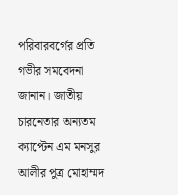পরিবারবর্গের প্রতি গভীর সমবেদনা জানান। জাতীয় চারনেতার অন্যতম ক্যাপ্টেন এম মনসুর আলীর পুত্র মোহাম্মদ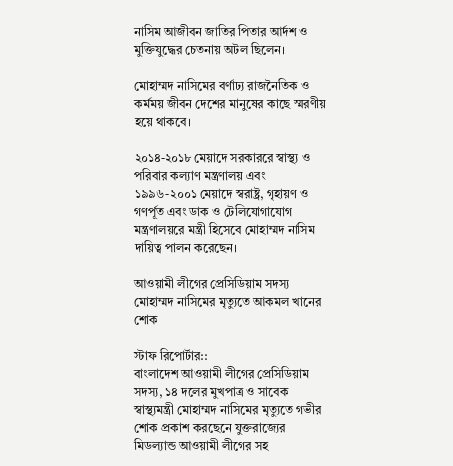নাসিম আজীবন জাতির পিতার আর্দশ ও মুক্তিযুদ্ধের চেতনায় অটল ছিলেন।

মোহাম্মদ নাসিমের বর্ণাঢ্য রাজনৈতিক ও কর্মময় জীবন দেশের মানুষের কাছে স্মরণীয় হয়ে থাকবে।

২০১৪-২০১৮ মেয়াদে সরকাররে স্বাস্থ্য ও পরিবার কল্যাণ মন্ত্রণালয় এবং ১৯৯৬-২০০১ মেয়াদে স্বরাষ্ট্র, গৃহায়ণ ও গণর্পূত এবং ডাক ও টেলিযোগাযোগ মন্ত্রণালয়রে মন্ত্রী হিসেবে মোহাম্মদ নাসিম দায়িত্ব পালন করেছেন।

আওয়ামী লীগের প্রেসিডিয়াম সদস্য মোহাম্মদ নাসিমের মৃত্যুতে আকমল খানের শোক

স্টাফ রিপোর্টার::
বাংলাদেশ আওয়ামী লীগের প্রেসিডিয়াম সদস্য, ১৪ দলের মুখপাত্র ও সাবেক স্বাস্থ্যমন্ত্রী মোহাম্মদ নাসিমের মৃত্যুতে গভীর শোক প্রকাশ করছেনে যুক্তরাজ্যের মিডল্যান্ড আওয়ামী লীগের সহ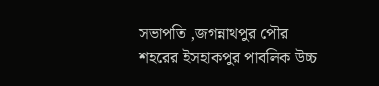সভাপতি ,জগন্নাথপুর পৌর শহরের ইসহাকপুর পাবলিক উচ্চ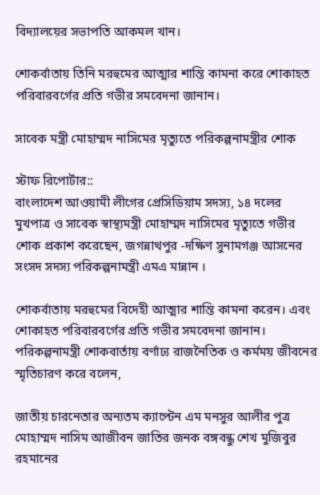বিদ্যালয়ের সভাপতি আকমল খান।

শোকর্বাতায় তিনি মরহুমের আত্মার শান্তি কামনা করে শোকাহত পরিবারবর্গের প্রতি গভীর সমবেদনা জানান।

সাবেক মন্ত্রী মোহাম্মদ নাসিমের মৃত্যুতে পরিকল্পনামন্ত্রীর শোক

স্টাফ রিপোর্টার::
বাংলাদেশ আওয়ামী লীগের প্রেসিডিয়াম সদস্য, ১৪ দলের মুখপাত্র ও সাবেক স্বাস্থ্যমন্ত্রী মোহাম্মদ নাসিমের মৃত্যুতে গভীর শোক প্রকাশ করেছেন, জগন্নাথপুর -দক্ষিণ সুনামগঞ্জ আসনের সংসদ সদস্য পরিকল্পনামন্ত্রী এমএ মান্নান ।

শোকর্বাতায় মরহুমের বিদেহী আত্মার শান্তি কামনা করেন। এবং শোকাহত পরিবারবর্গের প্রতি গভীর সমবেদনা জানান। পরিকল্পনামন্ত্রী শোকবার্তায় বর্ণাঢ্য রাজনৈতিক ও কর্মময় জীবনের স্মৃতিচারণ করে বলেন,

জাতীয় চারনেতার অন্যতম ক্যাপ্টেন এম মনসুর আলীর পুত্র মোহাম্মদ নাসিম আজীবন জাতির জনক বঙ্গবন্ধু শেখ মুজিবুর রহমানের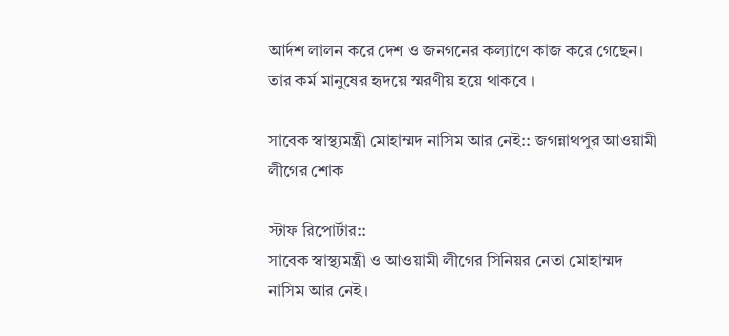আর্দশ লালন করে দেশ ও জনগনের কল্যাণে কাজ করে গেছেন। তার কর্ম মানুষের হৃদয়ে স্মরণীয় হয়ে থাকবে ।

সাবেক স্বাস্থ্যমন্ত্রী মোহাম্মদ নাসিম আর নেই:: জগন্নাথপুর আওয়ামী লীগের শোক

স্টাফ রিপোর্টার::
সাবেক স্বাস্থ্যমন্ত্রী ও আওয়ামী লীগের সিনিয়র নেতা মোহাম্মদ নাসিম আর নেই।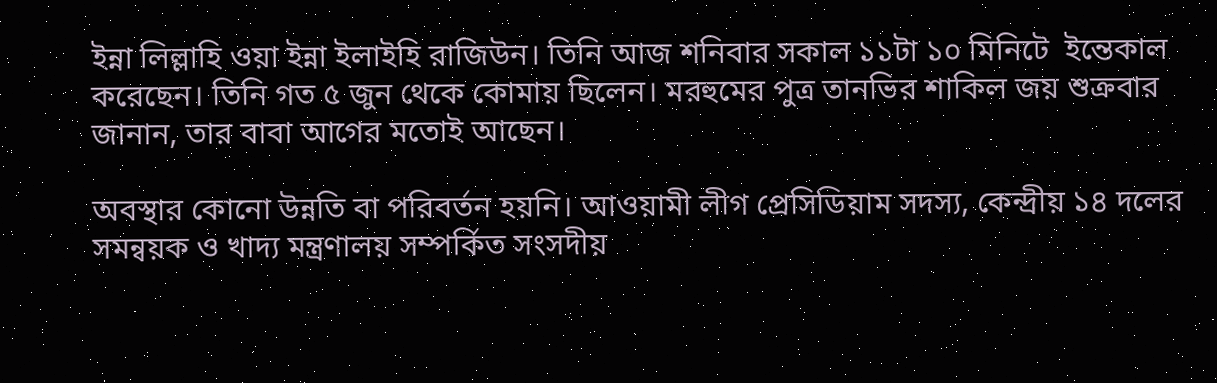ইন্না লিল্লাহি ওয়া ইন্না ইলাইহি রাজিউন। তিনি আজ শনিবার সকাল ১১টা ১০ মিনিটে  ইন্তেকাল করেছেন। তিনি গত ৫ জুন থেকে কোমায় ছিলেন। মরহুমের পুত্র তানভির শাকিল জয় শুক্রবার জানান, তার বাবা আগের মতোই আছেন।

অবস্থার কোনো উন্নতি বা পরিবর্তন হয়নি। আওয়ামী লীগ প্রেসিডিয়াম সদস্য, কেন্দ্রীয় ১৪ দলের সমন্বয়ক ও খাদ্য মন্ত্রণালয় সম্পর্কিত সংসদীয়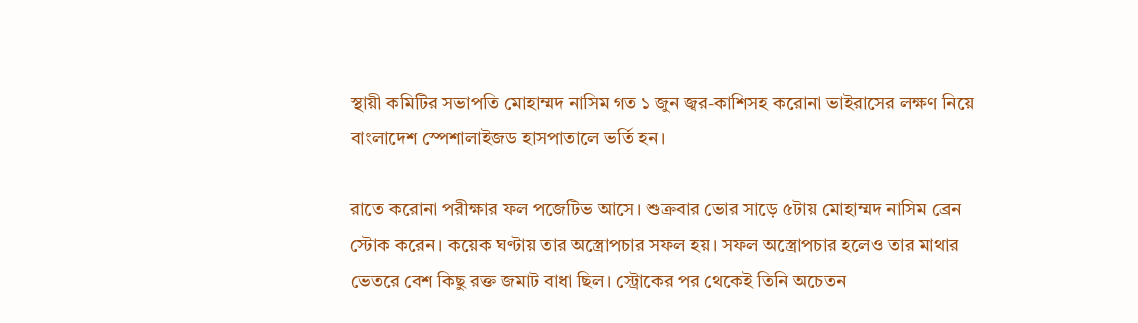স্থায়ী কমিটির সভাপতি মোহাম্মদ নাসিম গত ১ জুন জ্বর-কাশিসহ করোনা ভাইরাসের লক্ষণ নিয়ে বাংলাদেশ স্পেশালাইজড হাসপাতালে ভর্তি হন।

রাতে করোনা পরীক্ষার ফল পজেটিভ আসে। শুক্রবার ভোর সাড়ে ৫টায় মোহাম্মদ নাসিম ব্রেন স্টোক করেন। কয়েক ঘণ্টায় তার অস্ত্রোপচার সফল হয়। সফল অস্ত্রোপচার হলেও তার মাথার ভেতরে বেশ কিছু রক্ত জমাট বাধা ছিল। স্ট্রোকের পর থেকেই তিনি অচেতন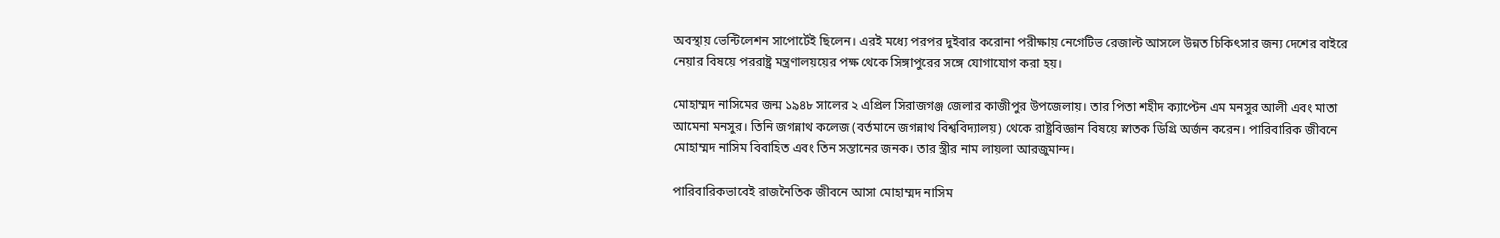অবস্থায় ভেন্টিলেশন সাপোর্টেই ছিলেন। এরই মধ্যে পরপর দুইবার করোনা পরীক্ষায় নেগেটিভ রেজাল্ট আসলে উন্নত চিকিৎসার জন্য দেশের বাইরে নেয়ার বিষয়ে পররাষ্ট্র মন্ত্রণালয়য়ের পক্ষ থেকে সিঙ্গাপুরের সঙ্গে যোগাযোগ করা হয়।

মোহাম্মদ নাসিমের জন্ম ১৯৪৮ সালের ২ এপ্রিল সিরাজগঞ্জ জেলার কাজীপুর উপজেলায়। তার পিতা শহীদ ক্যাপ্টেন এম মনসুর আলী এবং মাতা আমেনা মনসুর। তিনি জগন্নাথ কলেজ (বর্তমানে জগন্নাথ বিশ্ববিদ্যালয়) থেকে রাষ্ট্রবিজ্ঞান বিষয়ে স্নাতক ডিগ্রি অর্জন করেন। পারিবারিক জীবনে মোহাম্মদ নাসিম বিবাহিত এবং তিন সন্তানের জনক। তার স্ত্রীর নাম লায়লা আরজুমান্দ।

পারিবারিকভাবেই রাজনৈতিক জীবনে আসা মোহাম্মদ নাসিম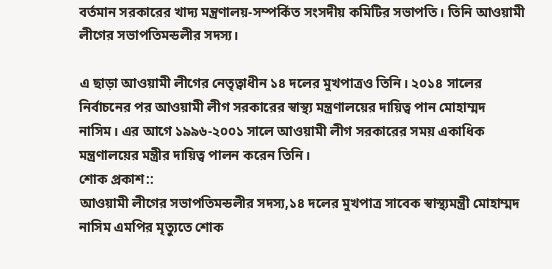বর্তমান সরকারের খাদ্য মন্ত্রণালয়-সম্পর্কিত সংসদীয় কমিটির সভাপতি। তিনি আওয়ামী লীগের সভাপতিমন্ডলীর সদস্য।

এ ছাড়া আওয়ামী লীগের নেতৃত্বাধীন ১৪ দলের মুখপাত্রও তিনি। ২০১৪ সালের নির্বাচনের পর আওয়ামী লীগ সরকারের স্বাস্থ্য মন্ত্রণালয়ের দায়িত্ব পান মোহাম্মদ নাসিম। এর আগে ১৯৯৬-২০০১ সালে আওয়ামী লীগ সরকারের সময় একাধিক মন্ত্রণালয়ের মন্ত্রীর দায়িত্ব পালন করেন তিনি।
শোক প্রকাশ::
আওয়ামী লীগের সভাপতিমন্ডলীর সদস্য,১৪ দলের মুখপাত্র সাবেক স্বাস্থ্যমন্ত্রী মোহাম্মদ নাসিম এমপির মৃত্যুতে শোক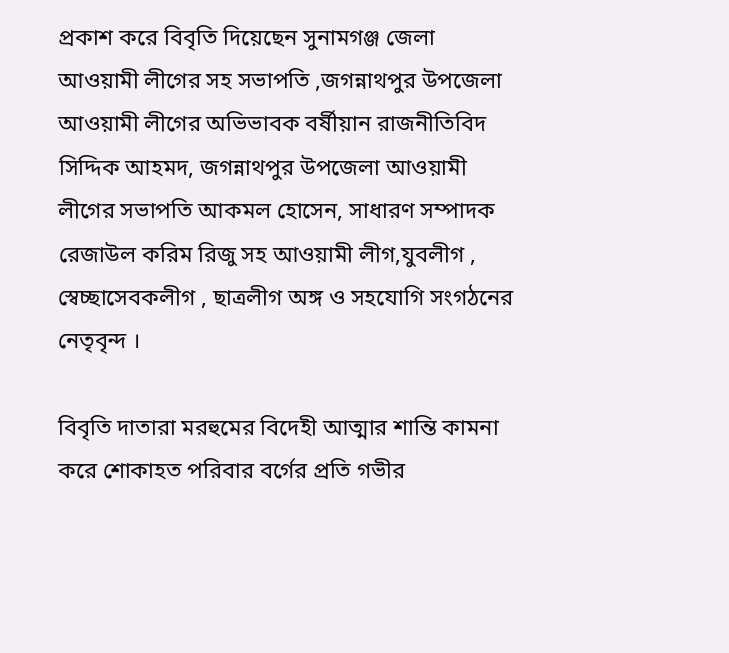প্রকাশ করে বিবৃতি দিয়েছেন সুনামগঞ্জ জেলা আওয়ামী লীগের সহ সভাপতি ,জগন্নাথপুর উপজেলা আওয়ামী লীগের অভিভাবক বর্ষীয়ান রাজনীতিবিদ সিদ্দিক আহমদ, জগন্নাথপুর উপজেলা আওয়ামী লীগের সভাপতি আকমল হোসেন, সাধারণ সম্পাদক রেজাউল করিম রিজু সহ আওয়ামী লীগ,যুবলীগ , স্বেচ্ছাসেবকলীগ , ছাত্রলীগ অঙ্গ ও সহযোগি সংগঠনের নেতৃবৃন্দ ।

বিবৃতি দাতারা মরহুমের বিদেহী আত্মার শান্তি কামনা করে শোকাহত পরিবার বর্গের প্রতি গভীর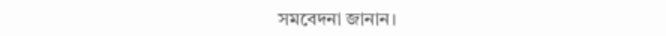সমবেদনা জানান।